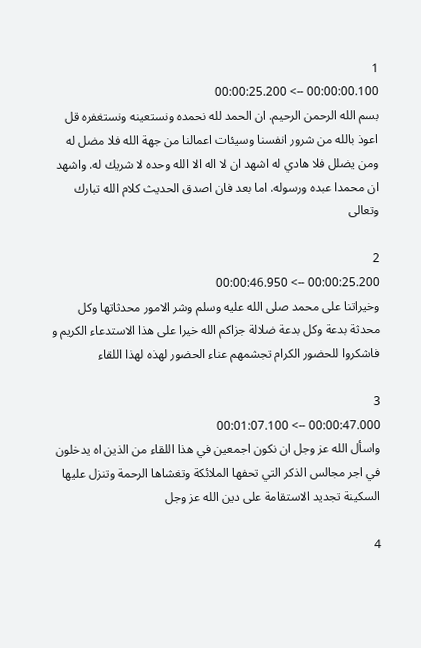1
00:00:00.100 --> 00:00:25.200
بسم الله الرحمن الرحيم. ان الحمد لله نحمده ونستعينه ونستغفره قل اعوذ بالله من شرور انفسنا وسيئات اعمالنا من جهة الله فلا مضل له ومن يضلل فلا هادي له اشهد ان لا اله الا الله وحده لا شريك له. واشهد ان محمدا عبده ورسوله. اما بعد فان اصدق الحديث كلام الله تبارك وتعالى

2
00:00:25.200 --> 00:00:46.950
وخيراتنا على محمد صلى الله عليه وسلم وشر الامور محدثاتها وكل محدثة بدعة وكل بدعة ضلالة جزاكم الله خيرا على هذا الاستدعاء الكريم و فاشكروا للحضور الكرام تجشمهم عناء الحضور لهذه لهذا اللقاء

3
00:00:47.000 --> 00:01:07.100
واسأل الله عز وجل ان نكون اجمعين في هذا اللقاء من الذين اه يدخلون في اجر مجالس الذكر التي تحفها الملائكة وتغشاها الرحمة وتنزل عليها السكينة تجديد الاستقامة على دين الله عز وجل

4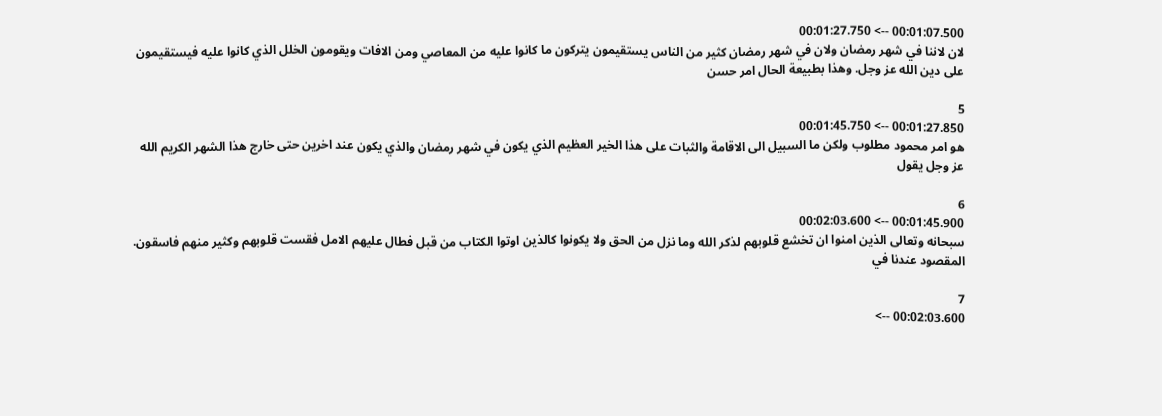00:01:07.500 --> 00:01:27.750
لان لاننا في شهر رمضان ولان في شهر رمضان كثير من الناس يستقيمون يتركون ما كانوا عليه من المعاصي ومن الافات ويقومون الخلل الذي كانوا عليه فيستقيمون على دين الله عز وجل. وهذا بطبيعة الحال امر حسن

5
00:01:27.850 --> 00:01:45.750
هو امر محمود مطلوب ولكن ما السبيل الى الاقامة والثبات على هذا الخير العظيم الذي يكون في شهر رمضان والذي يكون عند اخرين حتى خارج هذا الشهر الكريم الله عز وجل يقول

6
00:01:45.900 --> 00:02:03.600
سبحانه وتعالى الذين امنوا ان تخشع قلوبهم لذكر الله وما نزل من الحق ولا يكونوا كالذين اوتوا الكتاب من قبل فطال عليهم الامل فقست قلوبهم وكثير منهم فاسقون. المقصود عندنا في

7
00:02:03.600 -->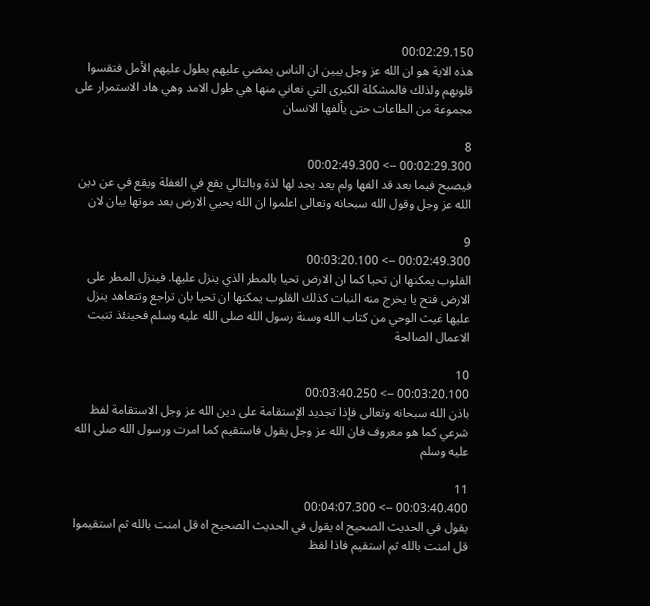00:02:29.150
هذه الاية هو ان الله عز وجل يبين ان الناس يمضي عليهم يطول عليهم الأمل فتقسوا قلوبهم ولذلك فالمشكلة الكبرى التي نعاني منها هي طول الامد وهي هاد الاستمرار على مجموعة من الطاعات حتى يألفها الانسان

8
00:02:29.300 --> 00:02:49.300
فيصبح فيما بعد قد الفها ولم يعد يجد لها لذة وبالتالي يقع في الغفلة ويقع في عن دين الله عز وجل وقول الله سبحانه وتعالى اعلموا ان الله يحيي الارض بعد موتها بيان لان

9
00:02:49.300 --> 00:03:20.100
القلوب يمكنها ان تحيا كما ان الارض تحيا بالمطر الذي ينزل عليها. فينزل المطر على الارض فتح يا يخرج منه النبات كذلك القلوب يمكنها ان تحيا بان تراجع وتتعاهد ينزل عليها غيث الوحي من كتاب الله وسنة رسول الله صلى الله عليه وسلم فحينئذ تنبت الاعمال الصالحة

10
00:03:20.100 --> 00:03:40.250
باذن الله سبحانه وتعالى فإذا تجديد الإستقامة على دين الله عز وجل الاستقامة لفظ شرعي كما هو معروف فان الله عز وجل يقول فاستقيم كما امرت ورسول الله صلى الله عليه وسلم

11
00:03:40.400 --> 00:04:07.300
يقول في الحديث الصحيح اه يقول في الحديث الصحيح اه قل امنت بالله ثم استقيموا قل امنت بالله ثم استقيم فاذا لفظ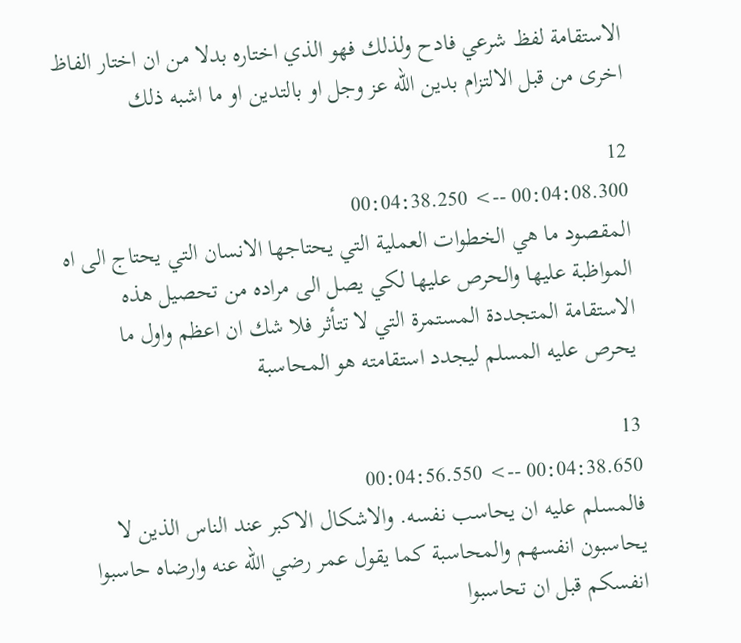الاستقامة لفظ شرعي فادح ولذلك فهو الذي اختاره بدلا من ان اختار الفاظ اخرى من قبل الالتزام بدين الله عز وجل او بالتدين او ما اشبه ذلك

12
00:04:08.300 --> 00:04:38.250
المقصود ما هي الخطوات العملية التي يحتاجها الانسان التي يحتاج الى اه المواظبة عليها والحرص عليها لكي يصل الى مراده من تحصيل هذه الاستقامة المتجددة المستمرة التي لا تتأثر فلا شك ان اعظم واول ما يحرص عليه المسلم ليجدد استقامته هو المحاسبة

13
00:04:38.650 --> 00:04:56.550
فالمسلم عليه ان يحاسب نفسه. والاشكال الاكبر عند الناس الذين لا يحاسبون انفسهم والمحاسبة كما يقول عمر رضي الله عنه وارضاه حاسبوا انفسكم قبل ان تحاسبوا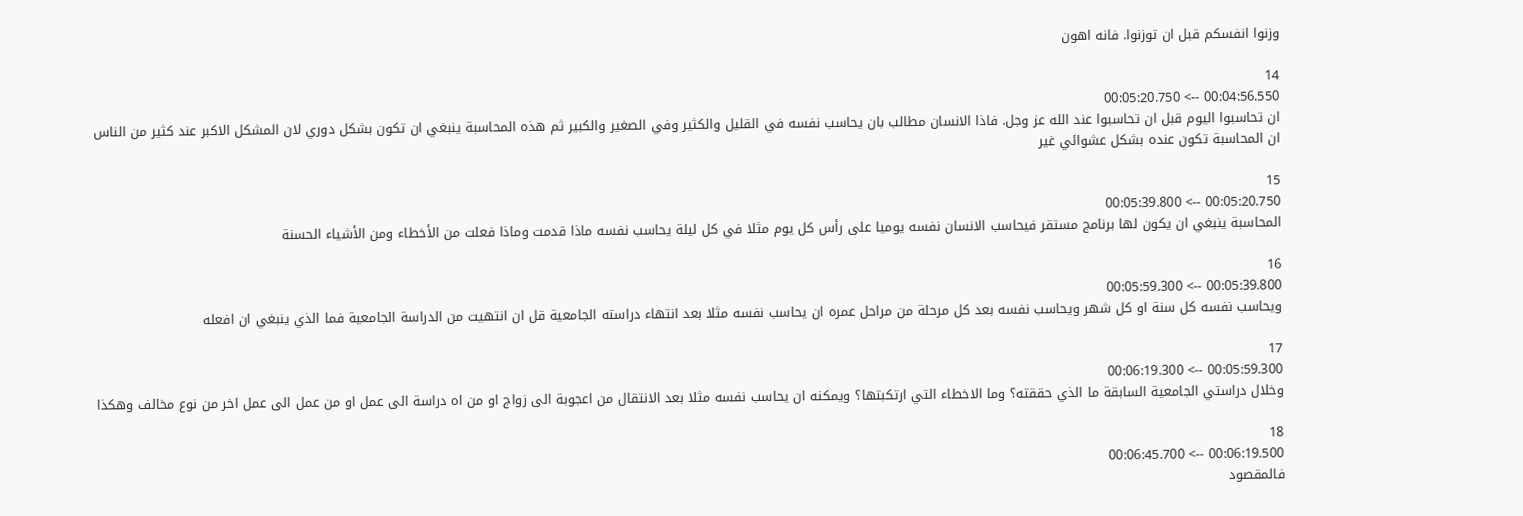وزنوا انفسكم قبل ان توزنوا. فانه اهون

14
00:04:56.550 --> 00:05:20.750
ان تحاسبوا اليوم قبل ان تحاسبوا عند الله عز وجل. فاذا الانسان مطالب بان يحاسب نفسه في القليل والكثير وفي الصغير والكبير ثم هذه المحاسبة ينبغي ان تكون بشكل دوري لان المشكل الاكبر عند كثير من الناس ان المحاسبة تكون عنده بشكل عشوائي غير

15
00:05:20.750 --> 00:05:39.800
المحاسبة ينبغي ان يكون لها برنامج مستقر فيحاسب الانسان نفسه يوميا على رأس كل يوم مثلا في كل ليلة يحاسب نفسه ماذا قدمت وماذا فعلت من الأخطاء ومن الأشياء الحسنة

16
00:05:39.800 --> 00:05:59.300
ويحاسب نفسه كل سنة او كل شهر ويحاسب نفسه بعد كل مرحلة من مراحل عمره ان يحاسب نفسه مثلا بعد انتهاء دراسته الجامعية قل ان انتهيت من الدراسة الجامعية فما الذي ينبغي ان افعله

17
00:05:59.300 --> 00:06:19.300
وخلال دراستي الجامعية السابقة ما الذي حققته؟ وما الاخطاء التي ارتكبتها؟ ويمكنه ان يحاسب نفسه مثلا بعد الانتقال من اعجوبة الى زواج او من اه دراسة الى عمل او من عمل الى عمل اخر من نوع مخالف وهكذا

18
00:06:19.500 --> 00:06:45.700
فالمقصود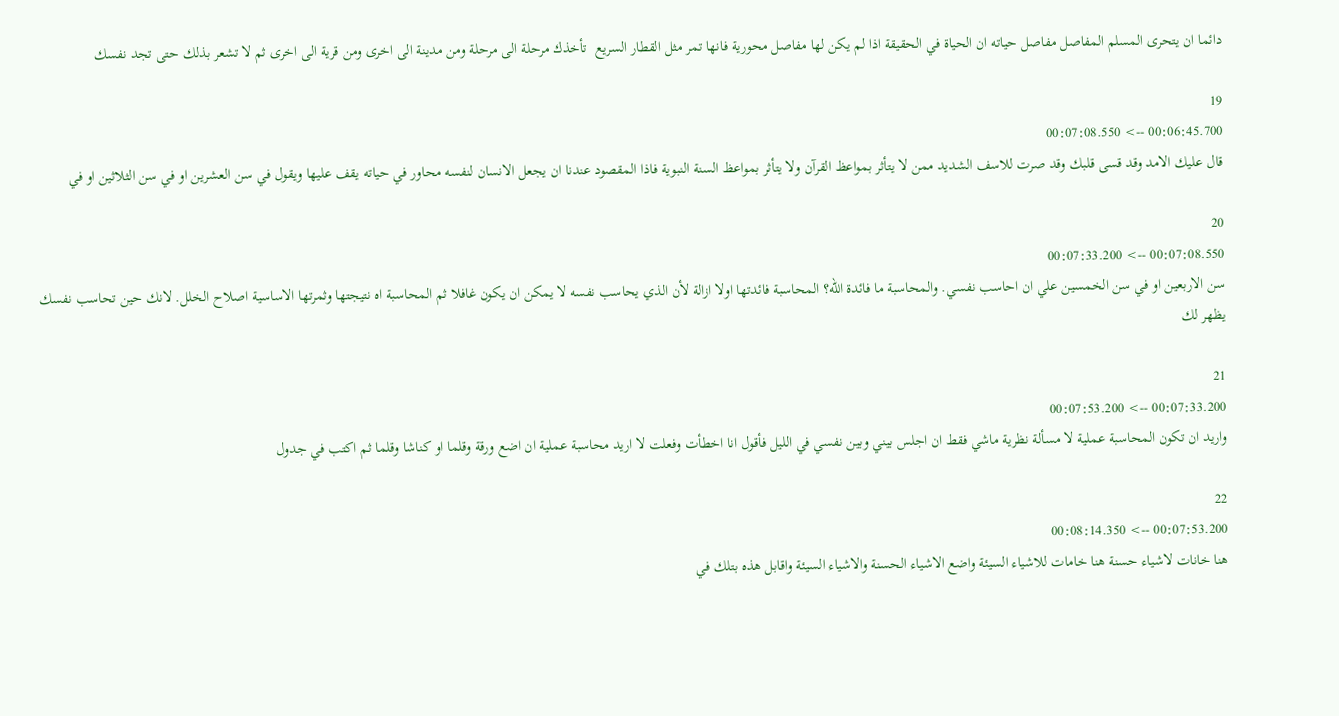دائما ان يتحرى المسلم المفاصل مفاصل حياته ان الحياة في الحقيقة اذا لم يكن لها مفاصل محورية فانها تمر مثل القطار السريع  تأخذك مرحلة الى مرحلة ومن مدينة الى اخرى ومن قرية الى اخرى ثم لا تشعر بذلك حتى تجد نفسك

19
00:06:45.700 --> 00:07:08.550
قال عليك الامد وقد قسى قلبك وقد صرت للاسف الشديد ممن لا يتأثر بمواعظ القرآن ولا يتأثر بمواعظ السنة النبوية فاذا المقصود عندنا ان يجعل الانسان لنفسه محاور في حياته يقف عليها ويقول في سن العشرين او في سن الثلاثين او في

20
00:07:08.550 --> 00:07:33.200
سن الاربعين او في سن الخمسين علي ان احاسب نفسي. والمحاسبة ما فائدة الله؟ المحاسبة فائدتها اولا ازالة لأن الذي يحاسب نفسه لا يمكن ان يكون غافلا ثم المحاسبة اه نتيجتها وثمرتها الاساسية اصلاح الخلل. لانك حين تحاسب نفسك يظهر لك

21
00:07:33.200 --> 00:07:53.200
واريد ان تكون المحاسبة عملية لا مسألة نظرية ماشي فقط ان اجلس بيني وبين نفسي في الليل فأقول انا اخطأت وفعلت لا اريد محاسبة عملية ان اضع ورقة وقلما او كناشا وقلما ثم اكتب في جدول

22
00:07:53.200 --> 00:08:14.350
هنا خانات لاشياء حسنة هنا خامات للاشياء السيئة واضع الاشياء الحسنة والاشياء السيئة واقابل هذه بتلك في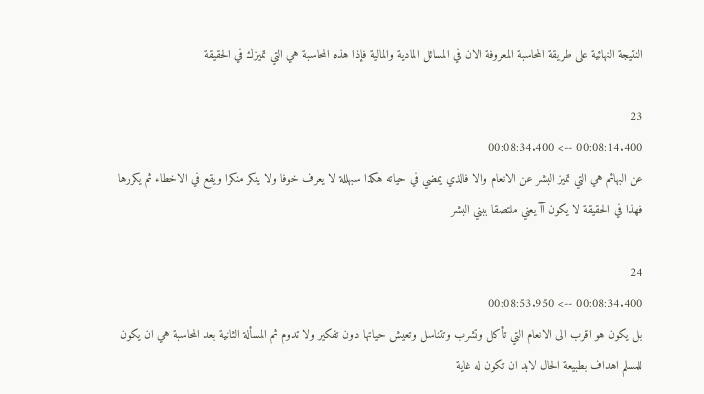النتيجة النهائية على طريقة المحاسبة المعروفة الان في المسائل المادية والمالية فإذا هذه المحاسبة هي التي تميزك في الحقيقة

23
00:08:14.400 --> 00:08:34.400
عن البهائم هي التي تميز البشر عن الانعام والا فالذي يمضي في حياته هكذا سبهللة لا يعرف خوفا ولا ينكر منكرا ويقع في الاخطاء ثم يكررها فهذا في الحقيقة لا يكون آآ يعني ملتصقا ببني البشر

24
00:08:34.400 --> 00:08:53.950
بل يكون هو اقرب الى الانعام التي تأكل وتشرب وتتناسل وتعيش حياتها دون تفكير ولا تدوم ثم المسألة الثانية بعد المحاسبة هي ان يكون للمسلم اهداف بطبيعة الحال لابد ان تكون له غاية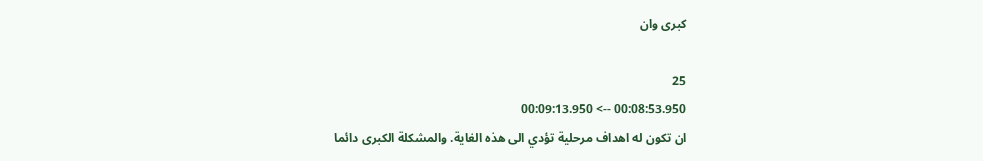كبرى وان

25
00:08:53.950 --> 00:09:13.950
ان تكون له اهداف مرحلية تؤدي الى هذه الغاية. والمشكلة الكبرى دائما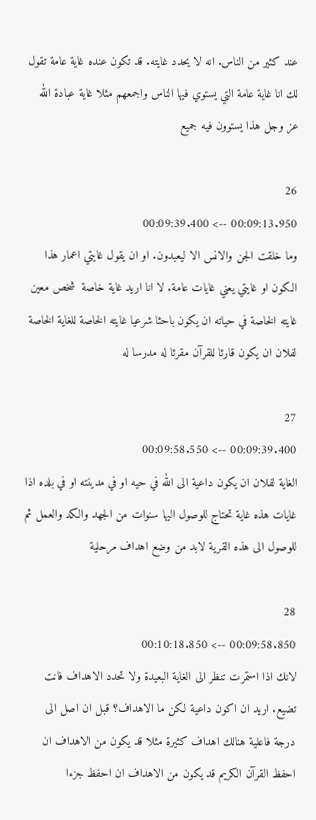عند كثير من الناس. انه لا يحدد غايته. قد تكون عنده غاية عامة تقول لك انا غاية عامة التي يستوي فيها الناس واجمعهم مثلا غاية عبادة الله عز وجل هذا يستوون فيه جميع

26
00:09:13.950 --> 00:09:39.400
وما خلقت الجن والانس الا ليعبدون. او ان يقول غايتي اعمار هذا الكون او غايتي يعني غايات عامة. لا انا اريد غاية خاصة  شخص معين غايته الخاصة في حياته ان يكون باحثا شرعيا غايته الخاصة للغاية الخاصة لفلان ان يكون قارئا للقرآن مقرئا له مدرسا له

27
00:09:39.400 --> 00:09:58.550
الغاية لفلان ان يكون داعية الى الله في حيه او في مدينته او في بلده اذا غايات هذه غاية تحتاج للوصول اليها سنوات من الجهد والكد والعمل ثم للوصول الى هذه القرية لابد من وضع اهداف مرحلية

28
00:09:58.850 --> 00:10:18.850
لانك اذا استمرت تنظر الى الغاية البعيدة ولا تحدد الاهداف فانت تضيع. اريد ان اكون داعية لكن ما الاهداف؟ قبل ان اصل الى درجة فاعلية هنالك اهداف كثيرة مثلا قد يكون من الاهداف ان احفظ القرآن الكريم قد يكون من الاهداف ان احفظ جزءا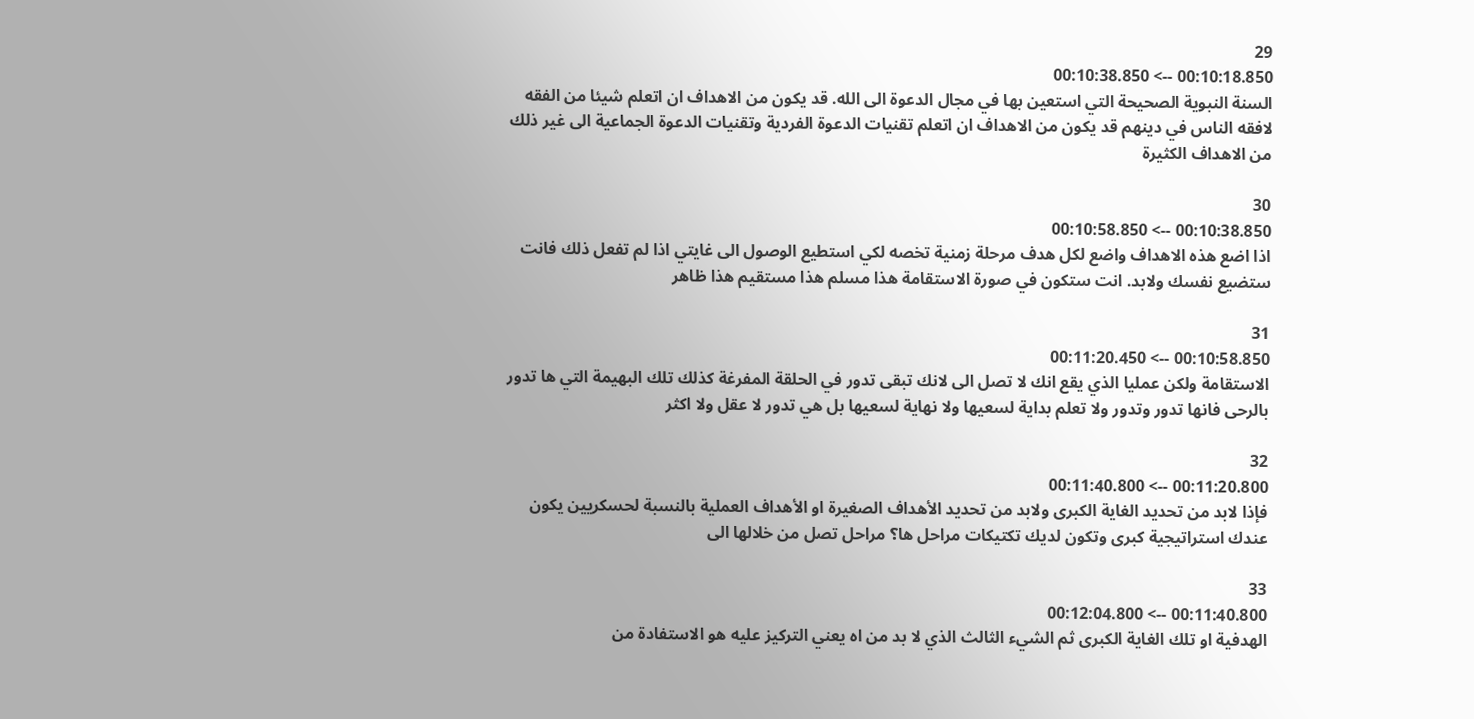29
00:10:18.850 --> 00:10:38.850
السنة النبوية الصحيحة التي استعين بها في مجال الدعوة الى الله. قد يكون من الاهداف ان اتعلم شيئا من الفقه لافقه الناس في دينهم قد يكون من الاهداف ان اتعلم تقنيات الدعوة الفردية وتقنيات الدعوة الجماعية الى غير ذلك من الاهداف الكثيرة

30
00:10:38.850 --> 00:10:58.850
اذا اضع هذه الاهداف واضع لكل هدف مرحلة زمنية تخصه لكي استطيع الوصول الى غايتي اذا لم تفعل ذلك فانت ستضيع نفسك ولابد. انت ستكون في صورة الاستقامة هذا مسلم هذا مستقيم هذا ظاهر

31
00:10:58.850 --> 00:11:20.450
الاستقامة ولكن عمليا الذي يقع انك لا تصل الى لانك تبقى تدور في الحلقة المفرغة كذلك تلك البهيمة التي ها تدور بالرحى فانها تدور وتدور ولا تعلم بداية لسعيها ولا نهاية لسعيها بل هي تدور لا عقل ولا اكثر

32
00:11:20.800 --> 00:11:40.800
فإذا لابد من تحديد الغاية الكبرى ولابد من تحديد الأهداف الصغيرة او الأهداف العملية بالنسبة لحسكريين يكون عندك استراتيجية كبرى وتكون لديك تكتيكات مراحل ها؟ مراحل تصل من خلالها الى

33
00:11:40.800 --> 00:12:04.800
الهدفية او تلك الغاية الكبرى ثم الشيء الثالث الذي لا بد من اه يعني التركيز عليه هو الاستفادة من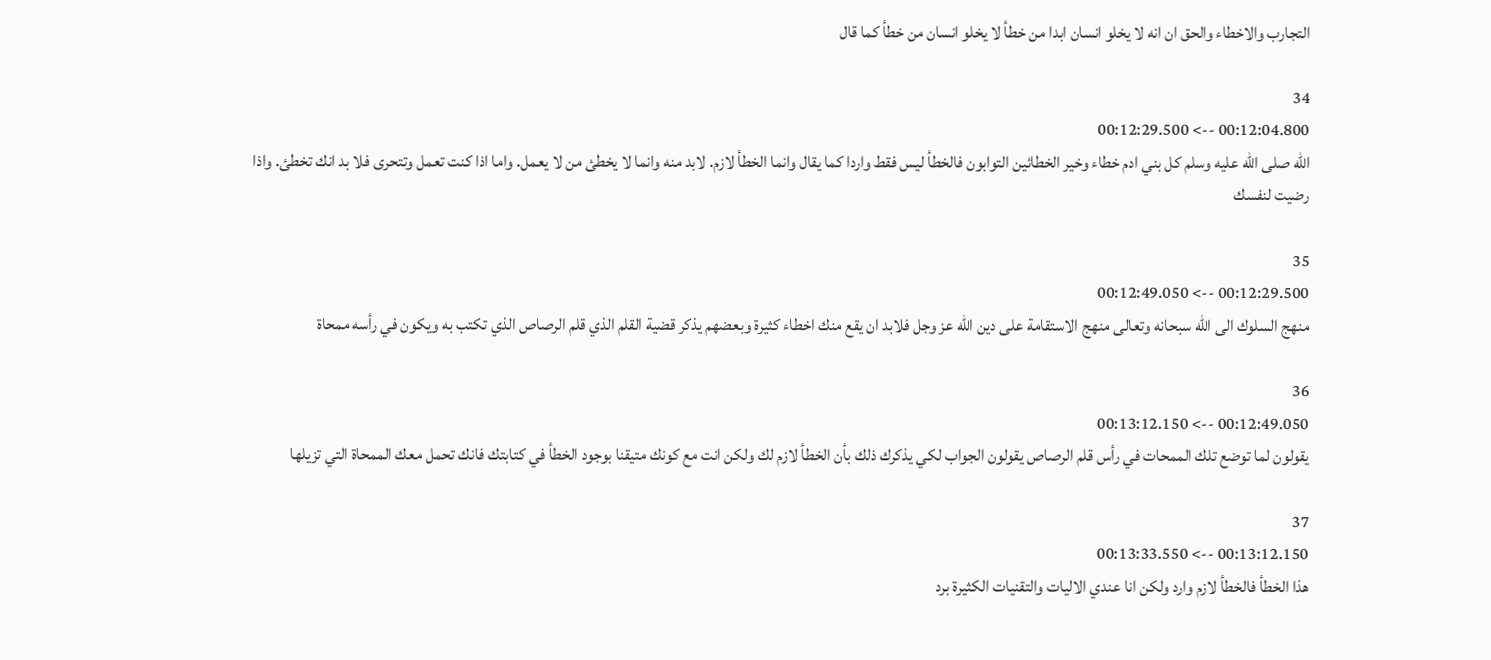التجارب والاخطاء والحق ان انه لا يخلو انسان ابدا من خطأ لا يخلو انسان من خطأ كما قال

34
00:12:04.800 --> 00:12:29.500
الله صلى الله عليه وسلم كل بني ادم خطاء وخير الخطائين التوابون فالخطأ ليس فقط واردا كما يقال وانما الخطأ لازم. لابد منه وانما لا يخطئ من لا يعمل. واما اذا كنت تعمل وتتحرى فلا بد انك تخطئ. واذا رضيت لنفسك

35
00:12:29.500 --> 00:12:49.050
منهج السلوك الى الله سبحانه وتعالى منهج الاستقامة على دين الله عز وجل فلابد ان يقع منك اخطاء كثيرة وبعضهم يذكر قضية القلم الذي قلم الرصاص الذي تكتب به ويكون في رأسه ممحاة

36
00:12:49.050 --> 00:13:12.150
يقولون لما توضع تلك الممحات في رأس قلم الرصاص يقولون الجواب لكي يذكرك ذلك بأن الخطأ لازم لك ولكن انت مع كونك متيقنا بوجود الخطأ في كتابتك فانك تحمل معك الممحاة التي تزيلها

37
00:13:12.150 --> 00:13:33.550
هذا الخطأ فالخطأ لازم وارد ولكن انا عندي الاليات والتقنيات الكثيرة برد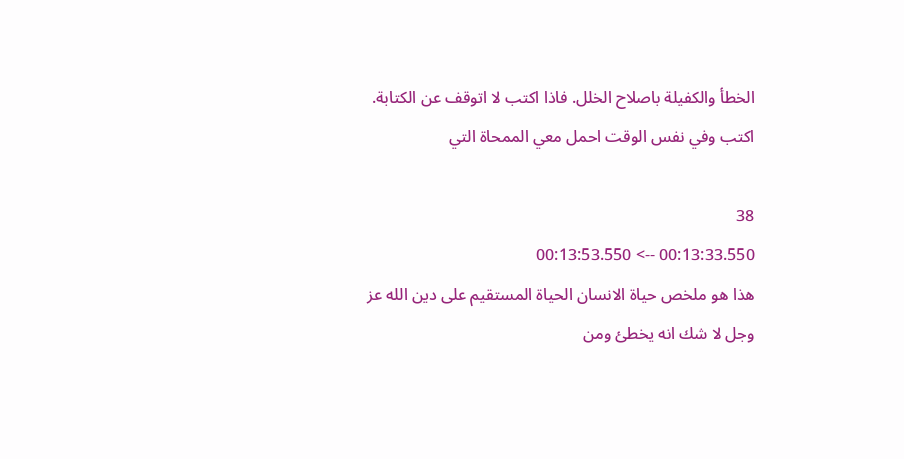الخطأ والكفيلة باصلاح الخلل. فاذا اكتب لا اتوقف عن الكتابة. اكتب وفي نفس الوقت احمل معي الممحاة التي

38
00:13:33.550 --> 00:13:53.550
هذا هو ملخص حياة الانسان الحياة المستقيم على دين الله عز وجل لا شك انه يخطئ ومن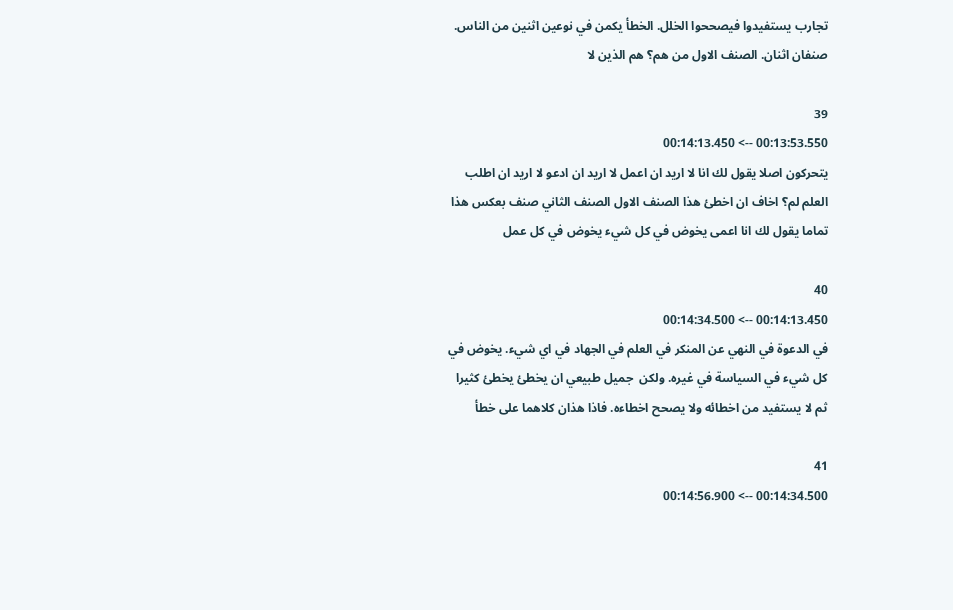تجارب يستفيدوا فيصححوا الخلل. الخطأ يكمن في نوعين اثنين من الناس. صنفان اثنان. الصنف الاول من هم؟ هم الذين لا

39
00:13:53.550 --> 00:14:13.450
يتحركون اصلا يقول لك انا لا اريد ان اعمل لا اريد ان ادعو لا اريد ان اطلب العلم لم؟ اخاف ان اخطئ هذا الصنف الاول الصنف الثاني صنف بعكس هذا تماما يقول لك انا اعمى يخوض في كل شيء يخوض في كل عمل

40
00:14:13.450 --> 00:14:34.500
في الدعوة في النهي عن المنكر في العلم في الجهاد في اي شيء. يخوض في كل شيء في السياسة في غيره. ولكن  جميل طبيعي ان يخطئ يخطئ كثيرا ثم لا يستفيد من اخطائه ولا يصحح اخطاءه. فاذا هذان كلاهما على خطأ

41
00:14:34.500 --> 00:14:56.900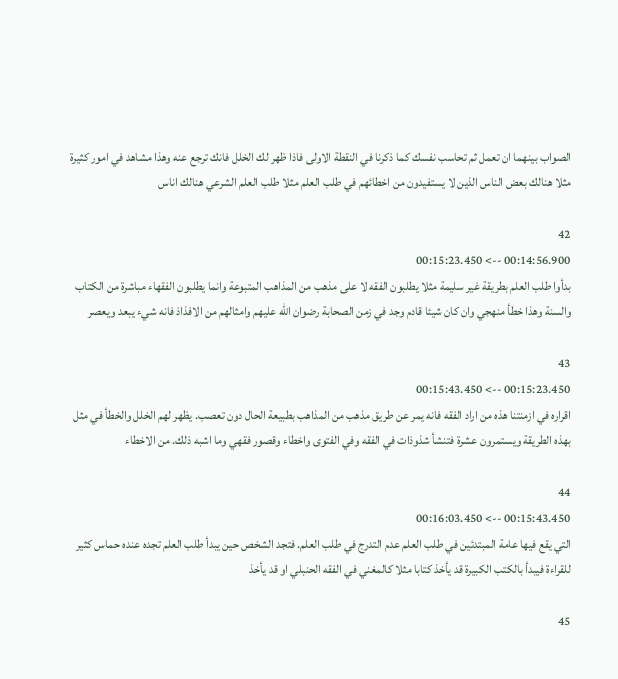الصواب بينهما ان تعمل ثم تحاسب نفسك كما ذكرنا في النقطة الاولى فاذا ظهر لك الخلل فانك ترجع عنه وهذا مشاهد في امور كثيرة مثلا هنالك بعض الناس الذين لا يستفيدون من اخطائهم في طلب العلم مثلا طلب العلم الشرعي هنالك اناس

42
00:14:56.900 --> 00:15:23.450
بدأوا طلب العلم بطريقة غير سليمة مثلا يطلبون الفقه لا على مذهب من المذاهب المتبوعة وانما يطلبون الفقهاء مباشرة من الكتاب والسنة وهذا خطأ منهجي وان كان شيئا قادم وجد في زمن الصحابة رضوان الله عليهم وامثالهم من الافذاذ فانه شيء يبعد ويعصر

43
00:15:23.450 --> 00:15:43.450
اقراره في ازمنتنا هذه من اراد الفقه فانه يمر عن طريق مذهب من المذاهب بطبيعة الحال دون تعصب. يظهر لهم الخلل والخطأ في مثل بهذه الطريقة ويستمرون عشرة فتنشأ شذوذات في الفقه وفي الفتوى واخطاء وقصور فقهي وما اشبه ذلك. من الاخطاء

44
00:15:43.450 --> 00:16:03.450
التي يقع فيها عامة المبتدئين في طلب العلم عدم التدرج في طلب العلم. فتجد الشخص حين يبدأ طلب العلم تجده عنده حماس كثير للقراءة فيبدأ بالكتب الكبيرة قد يأخذ كتابا مثلا كالمغني في الفقه الحنبلي او قد يأخذ

45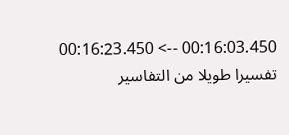00:16:03.450 --> 00:16:23.450
تفسيرا طويلا من التفاسير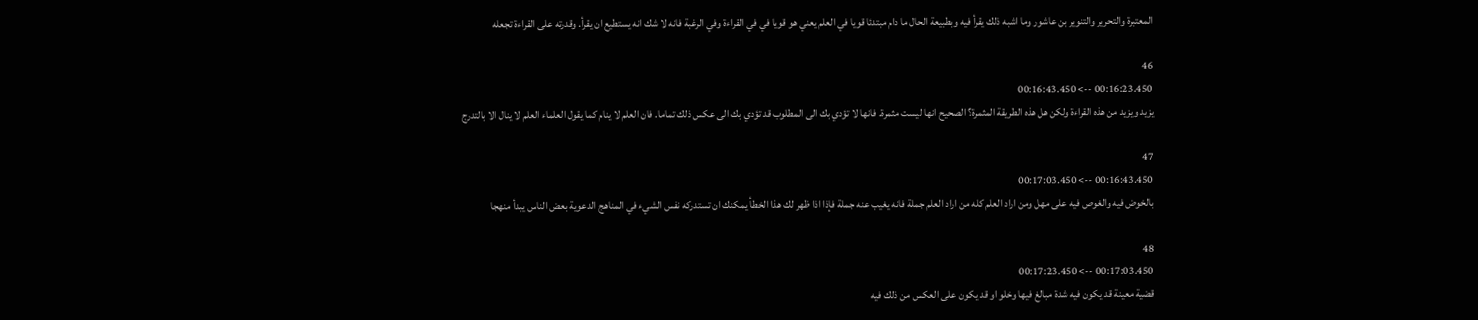المعتبرة والتحرير والتنوير بن عاشور وما اشبه ذلك يقرأ فيه وبطبيعة الحال ما دام مبتدئا قويا في العلم يعني هو قويا في في القراءة وفي الرغبة فانه لا شك انه يستطيع ان يقرأ. وقدرته على القراءة تجعله

46
00:16:23.450 --> 00:16:43.450
يزيد ويزيد من هذه القراءة ولكن هل هذه الطريقة المثمرة؟ الصحيح انها ليست مثمرة. فانها لا تؤدي بك الى المطلوب قد تؤدي بك الى عكس ذلك تماما. فان العلم لا ينام كما يقول العلماء العلم لا ينال الا بالتدرج

47
00:16:43.450 --> 00:17:03.450
بالخوض فيه والغوص فيه على مهل ومن اراد العلم كله من اراد العلم جملة فانه يغيب عنه جملة فإذا اذا ظهر لك هذا الخطأ يمكنك ان تستدركه نفس الشيء في المناهج الدعوية بعض الناس يبدأ منهجا

48
00:17:03.450 --> 00:17:23.450
قضية معينة قد يكون فيه شدة مبالغ فيها وخلو او قد يكون على العكس من ذلك فيه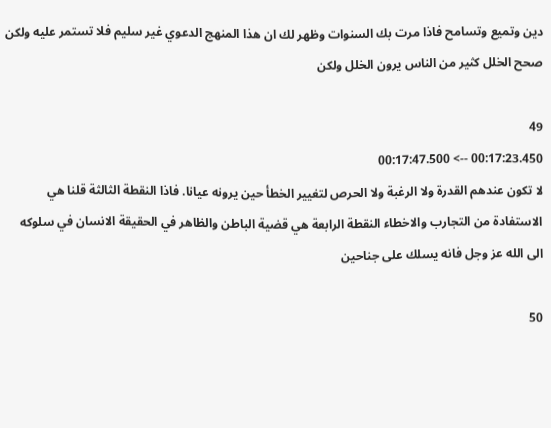دين وتميع وتسامح فاذا مرت بك السنوات وظهر لك ان هذا المنهج الدعوي غير سليم فلا تستمر عليه ولكن صحح الخلل كثير من الناس يرون الخلل ولكن

49
00:17:23.450 --> 00:17:47.500
لا تكون عندهم القدرة ولا الرغبة ولا الحرص لتغيير الخطأ حين يرونه عيانا. فاذا النقطة الثالثة قلنا هي الاستفادة من التجارب والاخطاء النقطة الرابعة هي قضية الباطن والظاهر في الحقيقة الانسان في سلوكه الى الله عز وجل فانه يسلك على جناحين

50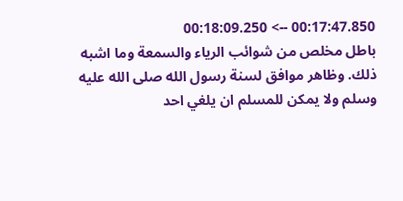00:17:47.850 --> 00:18:09.250
باطل مخلص من شوائب الرياء والسمعة وما اشبه ذلك. وظاهر موافق لسنة رسول الله صلى الله عليه وسلم ولا يمكن للمسلم ان يلغي احد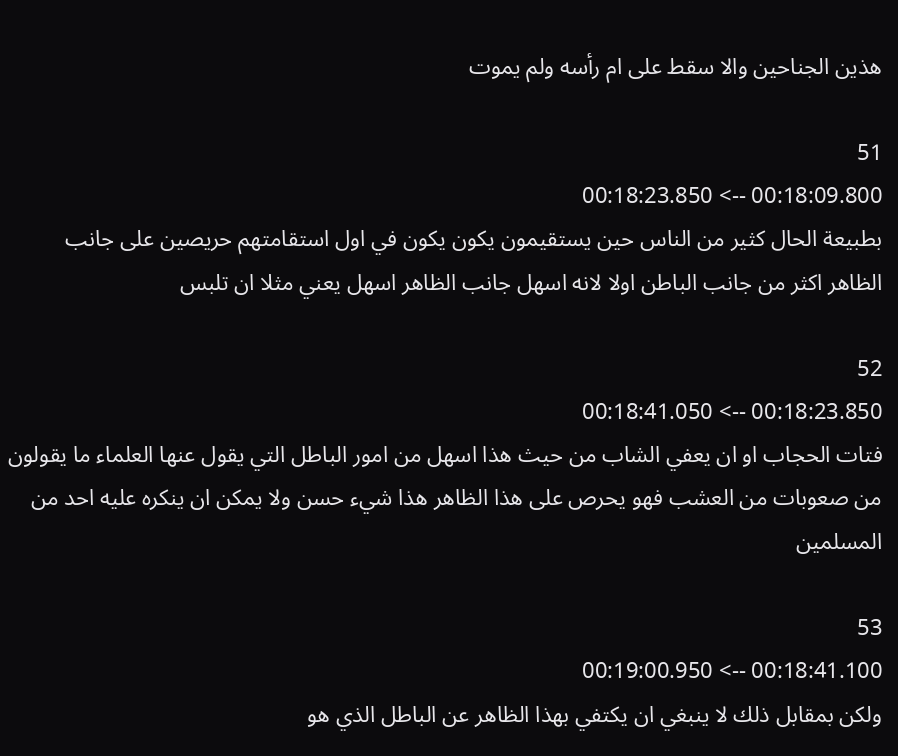هذين الجناحين والا سقط على ام رأسه ولم يموت

51
00:18:09.800 --> 00:18:23.850
بطبيعة الحال كثير من الناس حين يستقيمون يكون يكون في اول استقامتهم حريصين على جانب الظاهر اكثر من جانب الباطن اولا لانه اسهل جانب الظاهر اسهل يعني مثلا ان تلبس

52
00:18:23.850 --> 00:18:41.050
فتات الحجاب او ان يعفي الشاب من حيث هذا اسهل من امور الباطل التي يقول عنها العلماء ما يقولون من صعوبات من العشب فهو يحرص على هذا الظاهر هذا شيء حسن ولا يمكن ان ينكره عليه احد من المسلمين

53
00:18:41.100 --> 00:19:00.950
ولكن بمقابل ذلك لا ينبغي ان يكتفي بهذا الظاهر عن الباطل الذي هو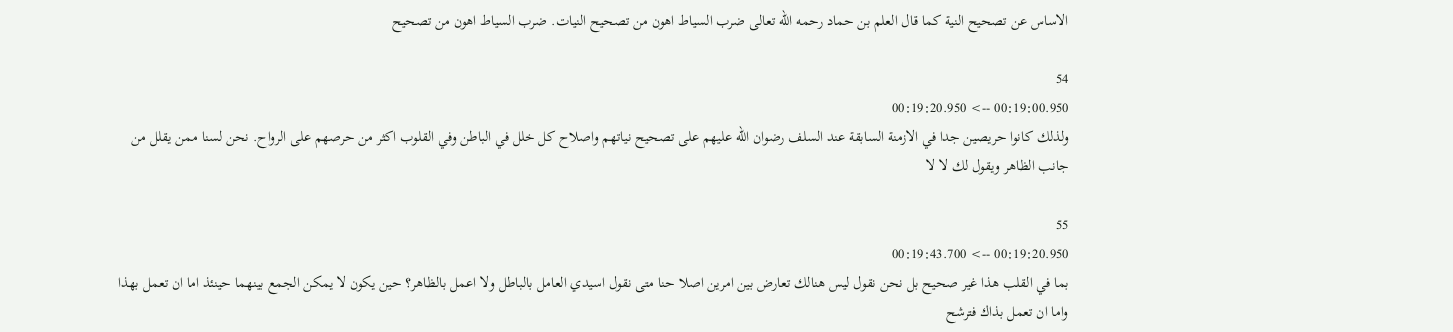الاساس عن تصحيح النية كما قال العلم بن حماد رحمه الله تعالى ضرب السياط اهون من تصحيح النيات. ضرب السياط اهون من تصحيح

54
00:19:00.950 --> 00:19:20.950
ولذلك كانوا حريصين جدا في الازمنة السابقة عند السلف رضوان الله عليهم على تصحيح نياتهم واصلاح كل خلل في الباطن وفي القلوب اكثر من حرصهم على الرواح. نحن لسنا ممن يقلل من جانب الظاهر ويقول لك لا لا

55
00:19:20.950 --> 00:19:43.700
بما في القلب هذا غير صحيح بل نحن نقول ليس هنالك تعارض بين امرين اصلا حنا متى نقول اسيدي العامل بالباطل ولا اعمل بالظاهر؟ حين يكون لا يمكن الجمع بينهما حينئذ اما ان تعمل بهذا واما ان تعمل بذاك فترشح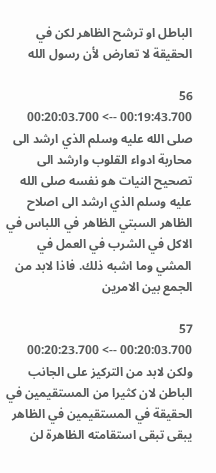الباطل او ترشح الظاهر لكن في الحقيقة لا تعارض لأن رسول الله

56
00:19:43.700 --> 00:20:03.700
صلى الله عليه وسلم الذي ارشد الى محاربة ادواء القلوب وارشد الى تصحيح النيات هو نفسه صلى الله عليه وسلم الذي ارشد الى اصلاح الظاهر السبتي الظاهر في اللباس في الاكل في الشرب في العمل في المشي وما اشبه ذلك. فاذا لابد من الجمع بين الامرين

57
00:20:03.700 --> 00:20:23.700
ولكن لابد من التركيز على الجانب الباطن لان كثيرا من المستقيمين في الحقيقة في المستقيمين في الظاهر يبقى تبقى استقامته الظاهرة لن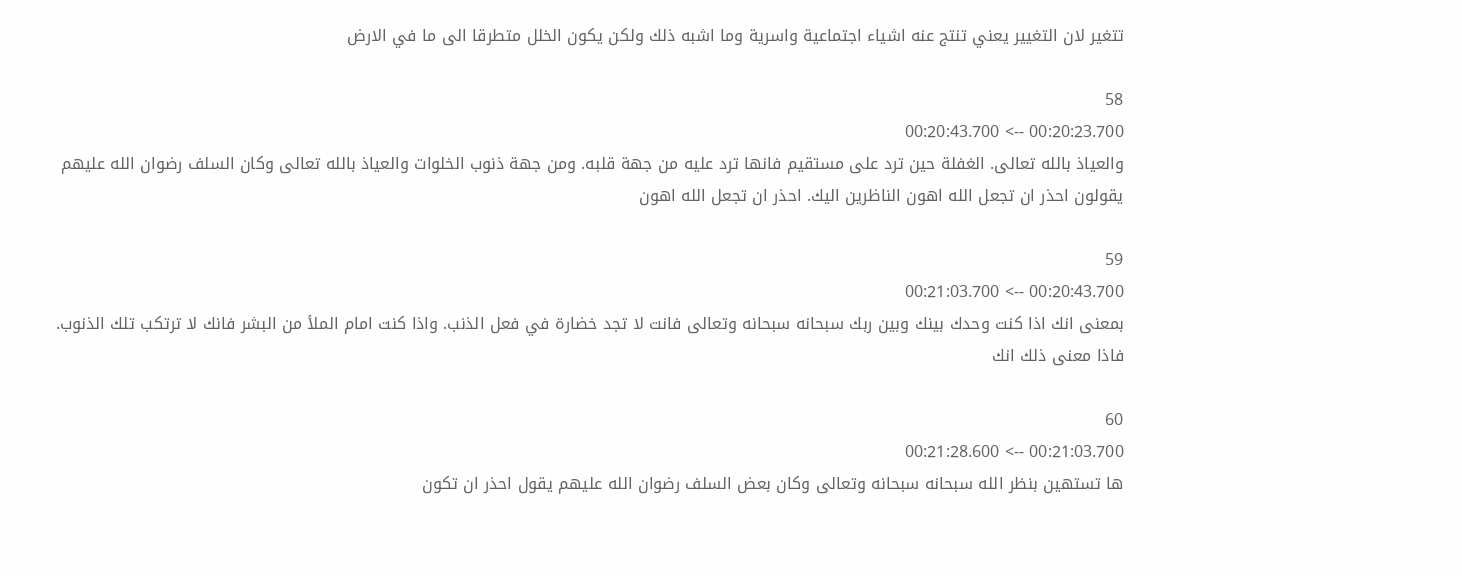تتغير لان التغيير يعني تنتج عنه اشياء اجتماعية واسرية وما اشبه ذلك ولكن يكون الخلل متطرقا الى ما في الارض

58
00:20:23.700 --> 00:20:43.700
والعياذ بالله تعالى. الغفلة حين ترد على مستقيم فانها ترد عليه من جهة قلبه. ومن جهة ذنوب الخلوات والعياذ بالله تعالى وكان السلف رضوان الله عليهم يقولون احذر ان تجعل الله اهون الناظرين اليك. احذر ان تجعل الله اهون

59
00:20:43.700 --> 00:21:03.700
بمعنى انك اذا كنت وحدك بينك وبين ربك سبحانه سبحانه وتعالى فانت لا تجد خضارة في فعل الذنب. واذا كنت امام الملأ من البشر فانك لا ترتكب تلك الذنوب. فاذا معنى ذلك انك

60
00:21:03.700 --> 00:21:28.600
ها تستهين بنظر الله سبحانه سبحانه وتعالى وكان بعض السلف رضوان الله عليهم يقول احذر ان تكون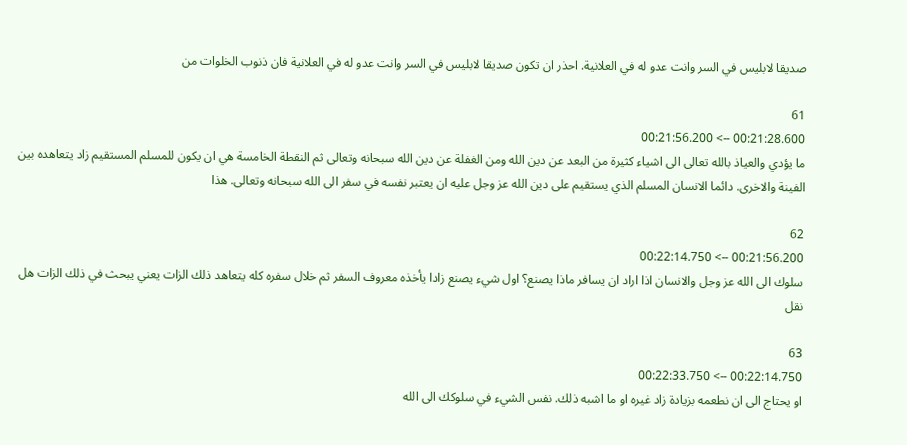صديقا لابليس في السر وانت عدو له في العلانية. احذر ان تكون صديقا لابليس في السر وانت عدو له في العلانية فان ذنوب الخلوات من

61
00:21:28.600 --> 00:21:56.200
ما يؤدي والعياذ بالله تعالى الى اشياء كثيرة من البعد عن دين الله ومن الغفلة عن دين الله سبحانه وتعالى ثم النقطة الخامسة هي ان يكون للمسلم المستقيم زاد يتعاهده بين الفينة والاخرى. دائما الانسان المسلم الذي يستقيم على دين الله عز وجل عليه ان يعتبر نفسه في سفر الى الله سبحانه وتعالى. هذا

62
00:21:56.200 --> 00:22:14.750
سلوك الى الله عز وجل والانسان اذا اراد ان يسافر ماذا يصنع؟ اول شيء يصنع زادا يأخذه معروف السفر ثم خلال سفره كله يتعاهد ذلك الزات يعني يبحث في ذلك الزات هل نقل

63
00:22:14.750 --> 00:22:33.750
او يحتاج الى ان نطعمه بزيادة زاد غيره او ما اشبه ذلك. نفس الشيء في سلوكك الى الله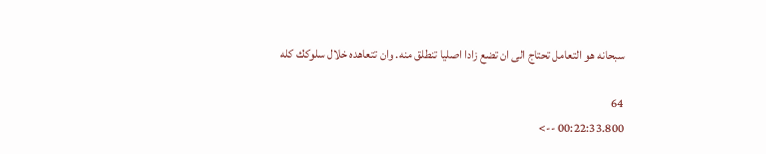سبحانه هو التعامل تحتاج الى ان تضع زادا اصليا تنطلق منه. وان تتعاهده خلال سلوكك كله

64
00:22:33.800 -->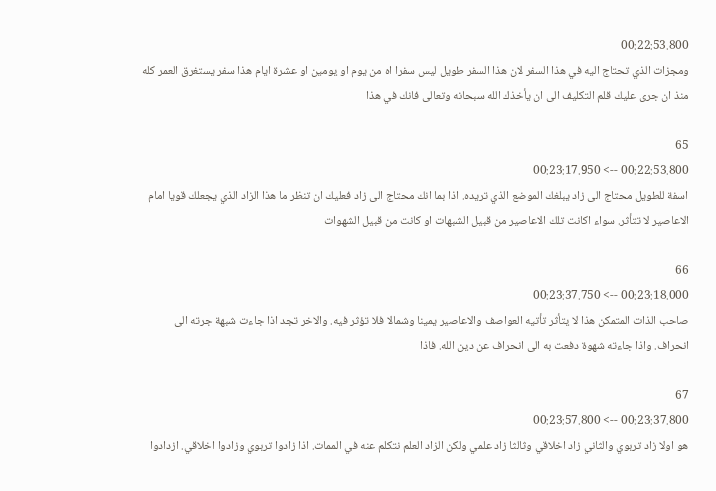00:22:53.800
ومجزات الذي تحتاج اليه في هذا السفر لان هذا السفر طويل ليس سفرا اه من يوم او يومين او عشرة ايام هذا سفر يستغرق العمر كله منذ ان جرى عليك قلم التكليف الى ان يأخذك الله سبحانه وتعالى فانك في هذا

65
00:22:53.800 --> 00:23:17.950
اسفة للطويل محتاج الى زاد يبلغك الموضع الذي تريده. اذا بما انك محتاج الى زاد فعليك ان تنظر ما هذا الزاد الذي يجعلك قويا امام الاعاصير لا تتأثر. سواء اكانت تلك الاعاصير من قبيل الشبهات او كانت من قبيل الشهوات

66
00:23:18.000 --> 00:23:37.750
صاحب الذات المتمكن هذا لا يتأثر تأتيه العواصف والاعاصير يمينا وشمالا فلا تؤثر فيه. والاخر تجد اذا جاءت شبهة جرته الى انحراف. واذا جاءته شهوة دفعت به الى انحراف عن دين الله. فاذا

67
00:23:37.800 --> 00:23:57.800
هو اولا زاد تربوي والثاني زاد اخلاقي وثالثا زاد علمي ولكن الزاد العلم نتكلم عنه في الممات. اذا زادوا تربوي وزادوا اخلاقي. ازدادوا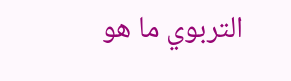التربوي ما هو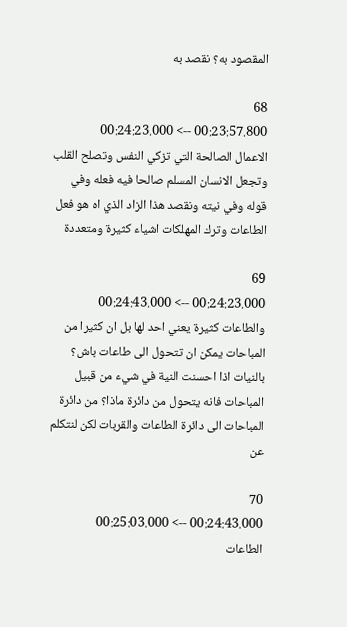المقصود به؟ نقصد به

68
00:23:57.800 --> 00:24:23.000
الاعمال الصالحة التي تزكي النفس وتصلح القلب وتجعل الانسان المسلم صالحا فيه فعله وفي قوله وفي نيته ونقصد هذا الزاد الذي اه هو فعل الطاعات وترك المهلكات اشياء كثيرة ومتعددة

69
00:24:23.000 --> 00:24:43.000
والطاعات كثيرة يعني احد لها بل ان كثيرا من المباحات يمكن ان تتحول الى طاعات باش؟ بالنيات اذا احسنت النية في شيء من قبيل المباحات فانه يتحول من دائرة ماذا؟ من دائرة المباحات الى دائرة الطاعات والقربات لكن لنتكلم عن

70
00:24:43.000 --> 00:25:03.000
الطاعات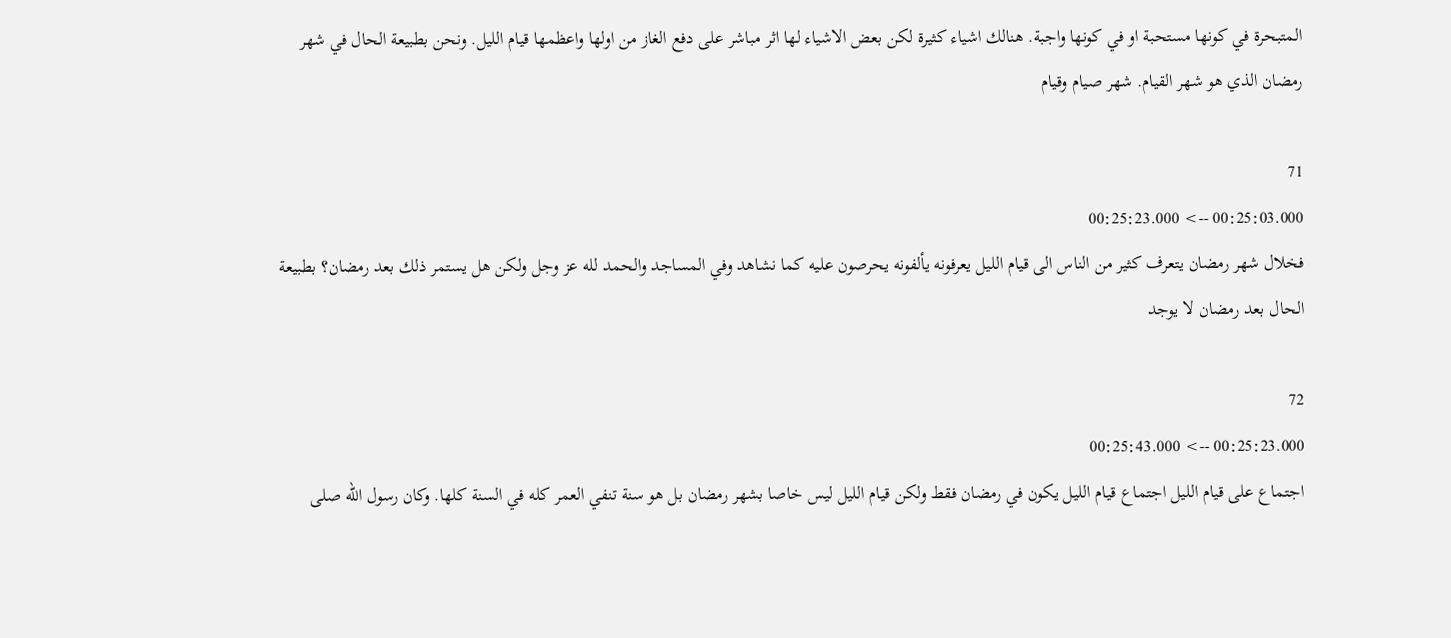المتبحرة في كونها مستحبة او في كونها واجبة. هنالك اشياء كثيرة لكن بعض الاشياء لها اثر مباشر على دفع الغاز من اولها واعظمها قيام الليل. ونحن بطبيعة الحال في شهر رمضان الذي هو شهر القيام. شهر صيام وقيام

71
00:25:03.000 --> 00:25:23.000
فخلال شهر رمضان يتعرف كثير من الناس الى قيام الليل يعرفونه يألفونه يحرصون عليه كما نشاهد وفي المساجد والحمد لله عز وجل ولكن هل يستمر ذلك بعد رمضان؟ بطبيعة الحال بعد رمضان لا يوجد

72
00:25:23.000 --> 00:25:43.000
اجتماع على قيام الليل اجتماع قيام الليل يكون في رمضان فقط ولكن قيام الليل ليس خاصا بشهر رمضان بل هو سنة تنفي العمر كله في السنة كلها. وكان رسول الله صلى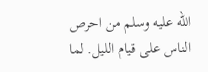الله عليه وسلم من احرص الناس على قيام الليل. لما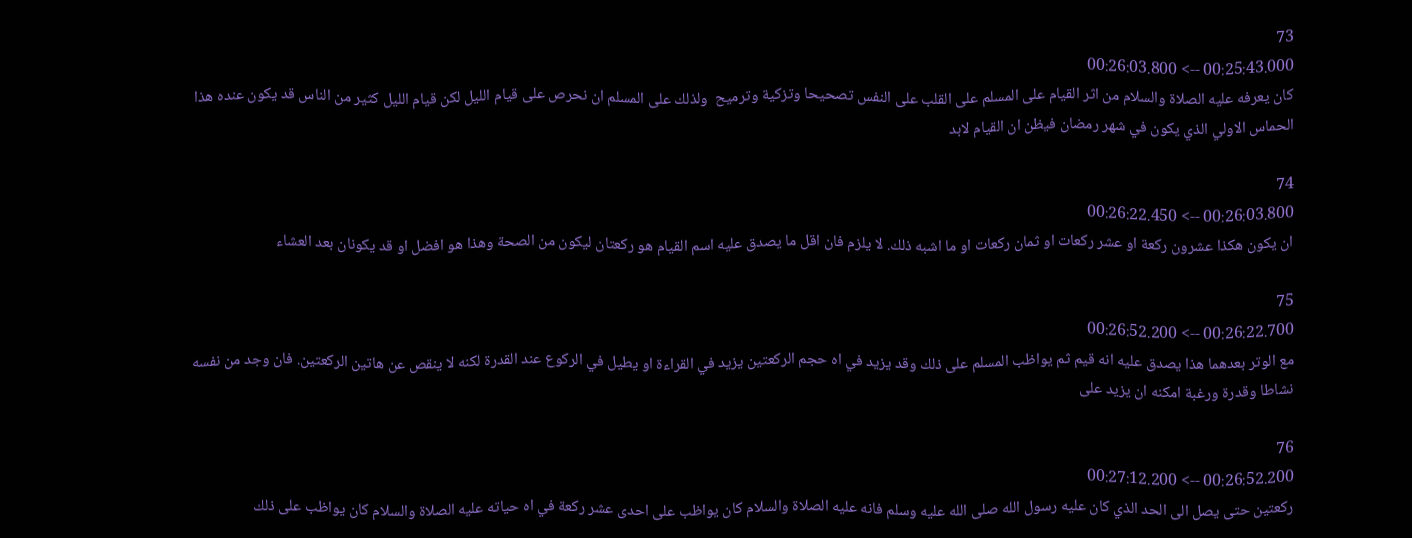73
00:25:43.000 --> 00:26:03.800
كان يعرفه عليه الصلاة والسلام من اثر القيام على المسلم على القلب على النفس تصحيحا وتزكية وترميح  ولذلك على المسلم ان نحرص على قيام الليل لكن قيام الليل كثير من الناس قد يكون عنده هذا الحماس الاولي الذي يكون في شهر رمضان فيظن ان القيام لابد

74
00:26:03.800 --> 00:26:22.450
ان يكون هكذا عشرون ركعة او عشر ركعات او ثمان ركعات او ما اشبه ذلك. لا يلزم فان اقل ما يصدق عليه اسم القيام هو ركعتان ليكون من الصحة وهذا هو افضل او قد يكونان بعد العشاء

75
00:26:22.700 --> 00:26:52.200
مع الوتر بعدهما هذا يصدق عليه انه قيم ثم يواظب المسلم على ذلك وقد يزيد في اه حجم الركعتين يزيد في القراءة او يطيل في الركوع عند القدرة لكنه لا ينقص عن هاتين الركعتين. فان وجد من نفسه نشاطا وقدرة ورغبة امكنه ان يزيد على

76
00:26:52.200 --> 00:27:12.200
ركعتين حتى يصل الى الحد الذي كان عليه رسول الله صلى الله عليه وسلم فانه عليه الصلاة والسلام كان يواظب على احدى عشر ركعة في اه حياته عليه الصلاة والسلام كان يواظب على ذلك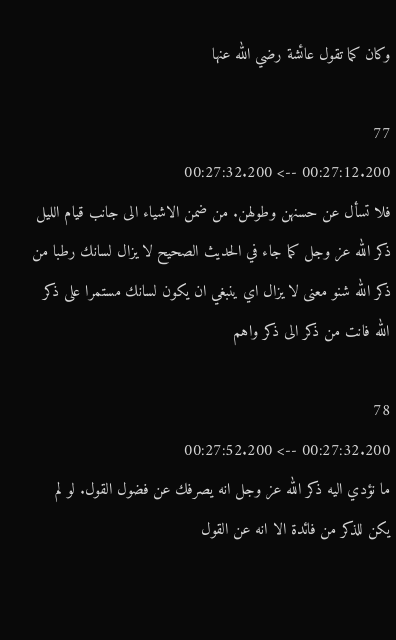وكان كما تقول عائشة رضي الله عنها

77
00:27:12.200 --> 00:27:32.200
فلا تسأل عن حسنهن وطولهن. من ضمن الاشياء الى جانب قيام الليل ذكر الله عز وجل كما جاء في الحديث الصحيح لا يزال لسانك رطبا من ذكر الله شنو معنى لا يزال اي ينبغي ان يكون لسانك مستمرا على ذكر الله فانت من ذكر الى ذكر واهم

78
00:27:32.200 --> 00:27:52.200
ما نؤدي اليه ذكر الله عز وجل انه يصرفك عن فضول القول. لو لم يكن للذكر من فائدة الا انه عن القول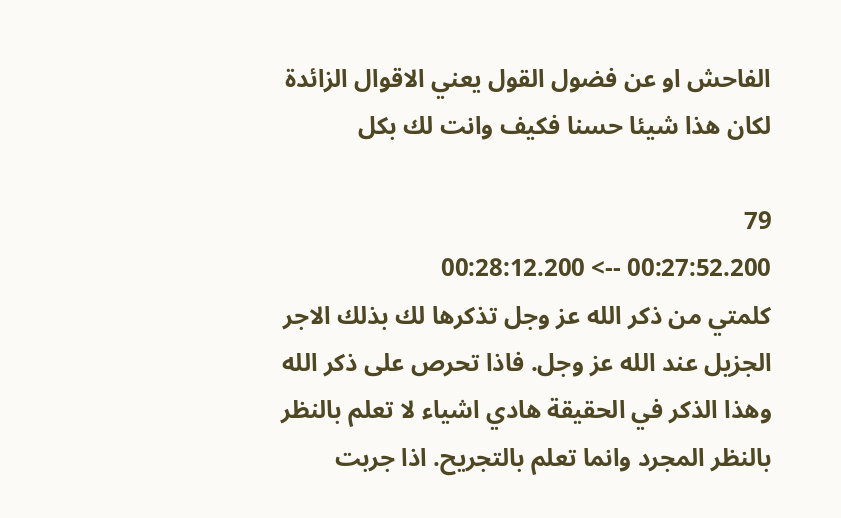الفاحش او عن فضول القول يعني الاقوال الزائدة لكان هذا شيئا حسنا فكيف وانت لك بكل

79
00:27:52.200 --> 00:28:12.200
كلمتي من ذكر الله عز وجل تذكرها لك بذلك الاجر الجزيل عند الله عز وجل. فاذا تحرص على ذكر الله وهذا الذكر في الحقيقة هادي اشياء لا تعلم بالنظر بالنظر المجرد وانما تعلم بالتجريح. اذا جربت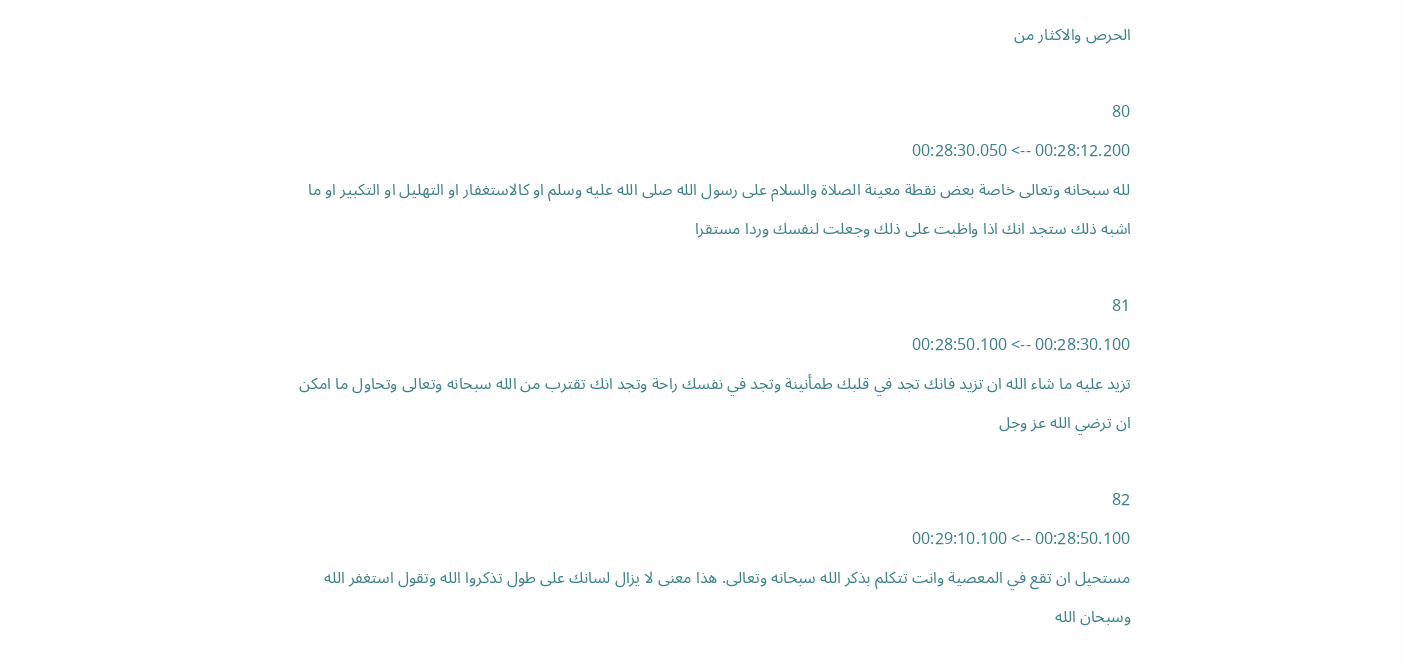الحرص والاكثار من

80
00:28:12.200 --> 00:28:30.050
لله سبحانه وتعالى خاصة بعض نقطة معينة الصلاة والسلام على رسول الله صلى الله عليه وسلم او كالاستغفار او التهليل او التكبير او ما اشبه ذلك ستجد انك اذا واظبت على ذلك وجعلت لنفسك وردا مستقرا

81
00:28:30.100 --> 00:28:50.100
تزيد عليه ما شاء الله ان تزيد فانك تجد في قلبك طمأنينة وتجد في نفسك راحة وتجد انك تقترب من الله سبحانه وتعالى وتحاول ما امكن ان ترضي الله عز وجل

82
00:28:50.100 --> 00:29:10.100
مستحيل ان تقع في المعصية وانت تتكلم بذكر الله سبحانه وتعالى. هذا معنى لا يزال لسانك على طول تذكروا الله وتقول استغفر الله وسبحان الله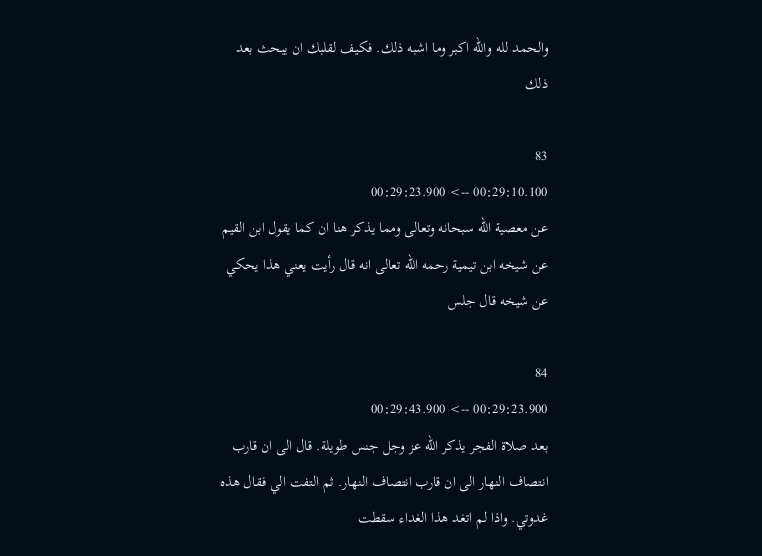والحمد لله والله اكبر وما اشبه ذلك. فكيف لقلبك ان يبحث بعد ذلك

83
00:29:10.100 --> 00:29:23.900
عن معصية الله سبحانه وتعالى ومما يذكر هنا ان كما يقول ابن القيم عن شيخه ابن تيمية رحمه الله تعالى انه قال رأيت يعني هذا يحكي عن شيخه قال جلس

84
00:29:23.900 --> 00:29:43.900
بعد صلاة الفجر يذكر الله عز وجل جنس طويلة. قال الى ان قارب انتصاف النهار الى ان قارب انتصاف النهار. ثم التفت الي فقال هذه غدوتي. واذا لم اتغد هذا الغداء سقطت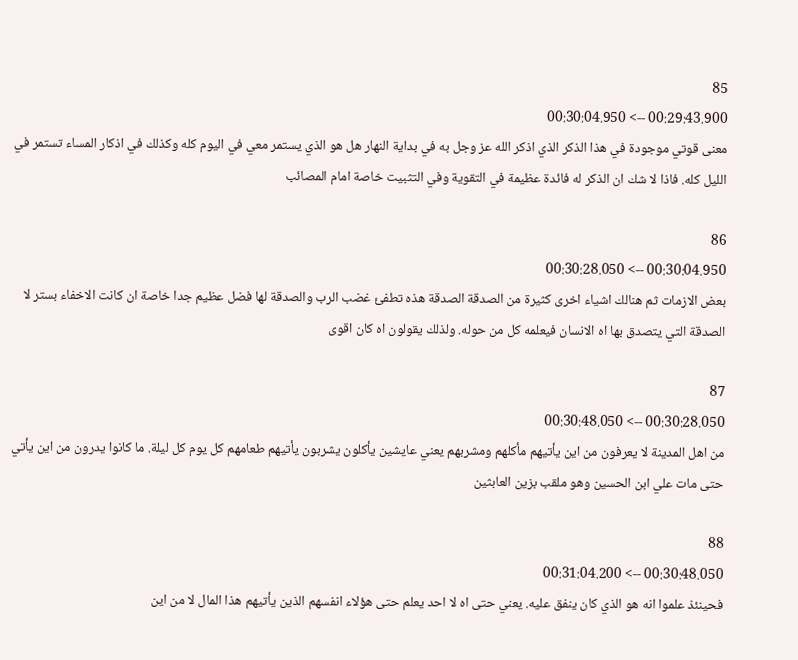85
00:29:43.900 --> 00:30:04.950
معنى قوتي موجودة في هذا الذكر الذي اذكر الله عز وجل به في بداية النهار هل هو الذي يستمر معي في اليوم كله وكذلك في اذكار المساء تستمر في الليل كله. فاذا لا شك ان الذكر له فائدة عظيمة في التقوية وفي التثبيت خاصة امام المصائب

86
00:30:04.950 --> 00:30:28.050
بعض الازمات ثم هنالك اشياء اخرى كثيرة من الصدقة الصدقة هذه تطفئ غضب الرب والصدقة لها فضل عظيم جدا خاصة ان كانت الاخفاء بستر لا الصدقة التي يتصدق بها اه الانسان فيعلمه كل من حوله. ولذلك يقولون اه كان اقوى

87
00:30:28.050 --> 00:30:48.050
من اهل المدينة لا يعرفون من اين يأتيهم مأكلهم ومشربهم يعني عايشين يأكلون يشربون يأتيهم طعامهم كل يوم كل ليلة. ما كانوا يدرون من اين يأتي حتى مات علي ابن الحسين وهو ملقب بزين العابثين

88
00:30:48.050 --> 00:31:04.200
فحينئذ علموا انه هو الذي كان ينفق عليه. يعني حتى اه لا احد يعلم حتى هؤلاء انفسهم الذين يأتيهم هذا المال لا من اين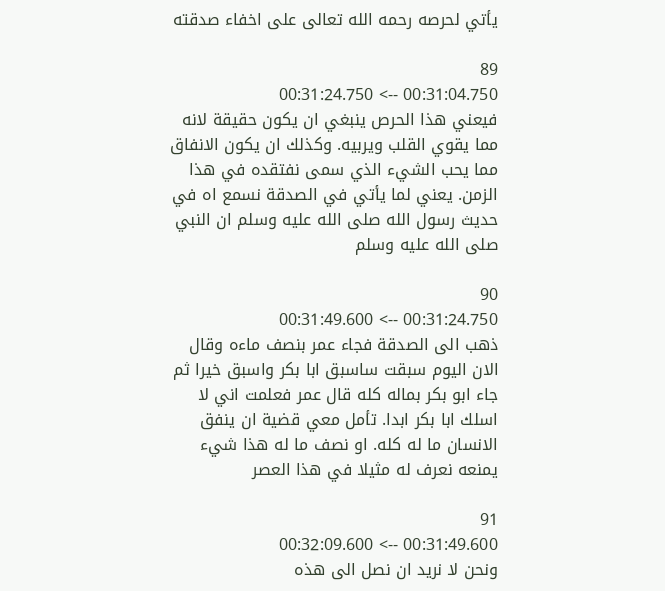يأتي لحرصه رحمه الله تعالى على اخفاء صدقته

89
00:31:04.750 --> 00:31:24.750
فيعني هذا الحرص ينبغي ان يكون حقيقة لانه مما يقوي القلب ويربيه. وكذلك ان يكون الانفاق مما يحب الشيء الذي سمى نفتقده في هذا الزمن. يعني لما يأتي في الصدقة نسمع اه في حديث رسول الله صلى الله عليه وسلم ان النبي صلى الله عليه وسلم

90
00:31:24.750 --> 00:31:49.600
ذهب الى الصدقة فجاء عمر بنصف ماءه وقال الان اليوم سبقت ساسبق ابا بكر واسبق خيرا ثم جاء ابو بكر بماله كله قال عمر فعلمت اني لا اسلك ابا بكر ابدا. تأمل معي قضية ان ينفق الانسان ما له كله. او نصف ما له هذا شيء يمنعه نعرف له مثيلا في هذا العصر

91
00:31:49.600 --> 00:32:09.600
ونحن لا نريد ان نصل الى هذه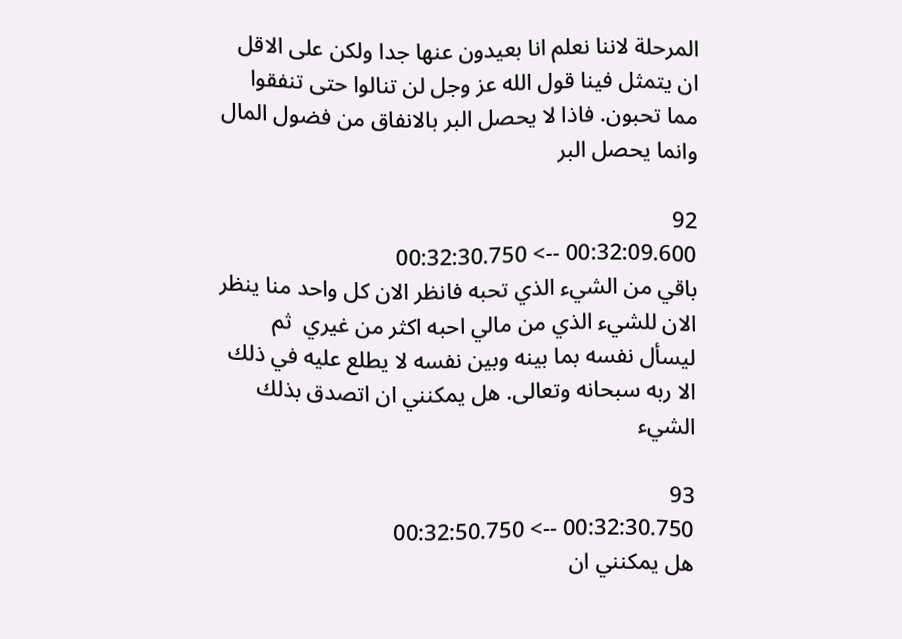المرحلة لاننا نعلم انا بعيدون عنها جدا ولكن على الاقل ان يتمثل فينا قول الله عز وجل لن تنالوا حتى تنفقوا مما تحبون. فاذا لا يحصل البر بالانفاق من فضول المال وانما يحصل البر

92
00:32:09.600 --> 00:32:30.750
باقي من الشيء الذي تحبه فانظر الان كل واحد منا ينظر الان للشيء الذي من مالي احبه اكثر من غيري  ثم ليسأل نفسه بما بينه وبين نفسه لا يطلع عليه في ذلك الا ربه سبحانه وتعالى. هل يمكنني ان اتصدق بذلك الشيء

93
00:32:30.750 --> 00:32:50.750
هل يمكنني ان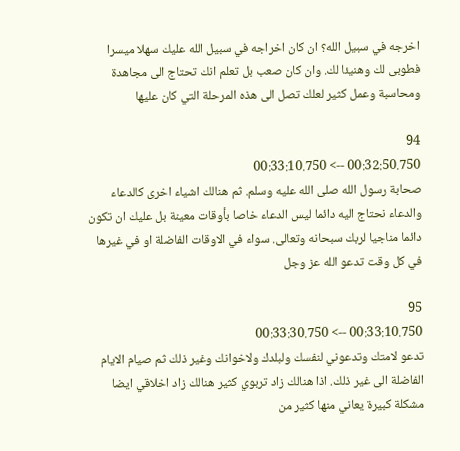اخرجه في سبيل الله؟ ان كان اخراجه في سبيل الله عليك سهلا ميسرا فطوبى لك وهنيئا لك. وان كان صعب بل تعلم انك تحتاج الى مجاهدة ومحاسبة وعمل كثير لعلك تصل الى هذه المرحلة التي كان عليها

94
00:32:50.750 --> 00:33:10.750
صحابة رسول الله صلى الله عليه وسلم. ثم هنالك اشياء اخرى كالدعاء والدعاء نحتاج اليه دائما ليس الدعاء خاصا بأوقات معينة بل عليك ان تكون دائما مناجيا لربك سبحانه وتعالى. سواء في الاوقات الفاضلة او في غيرها في كل وقت تدعو الله عز وجل

95
00:33:10.750 --> 00:33:30.750
تدعو لامتك وتدعوني لنفسك ولبلدك ولاخوانك وغير ذلك ثم صيام الايام الفاضلة الى غير ذلك. اذا هنالك زاد تربوي كثير هنالك زاد اخلاقي ايضا مشكلة كبيرة يعاني منها كثير من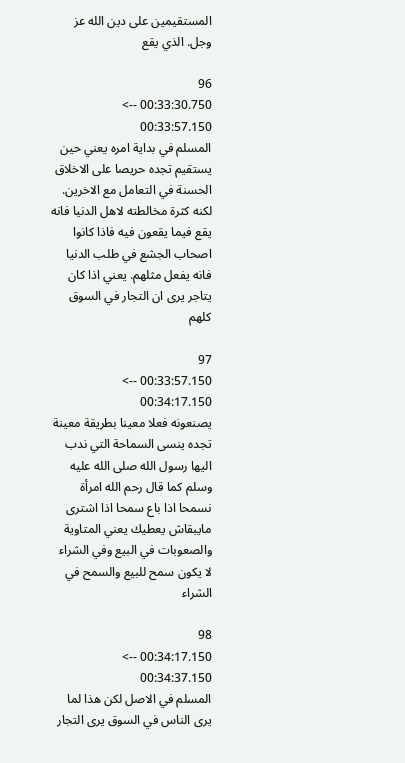المستقيمين على دين الله عز وجل. الذي يقع

96
00:33:30.750 --> 00:33:57.150
المسلم في بداية امره يعني حين يستقيم تجده حريصا على الاخلاق الحسنة في التعامل مع الاخرين. لكنه كثرة مخالطته لاهل الدنيا فانه يقع فيما يقعون فيه فاذا كانوا اصحاب الجشع في طلب الدنيا فانه يفعل مثلهم. يعني اذا كان يتاجر يرى ان التجار في السوق كلهم

97
00:33:57.150 --> 00:34:17.150
يصنعونه فعلا معينا بطريقة معينة تجده ينسى السماحة التي ندب اليها رسول الله صلى الله عليه وسلم كما قال رحم الله امرأة نسمحا اذا باع سمحا اذا اشترى مايبقاش يعطيك يعني المتاوية والصعوبات في البيع وفي الشراء لا يكون سمح للبيع والسمح في الشراء

98
00:34:17.150 --> 00:34:37.150
المسلم في الاصل لكن هذا لما يرى الناس في السوق يرى التجار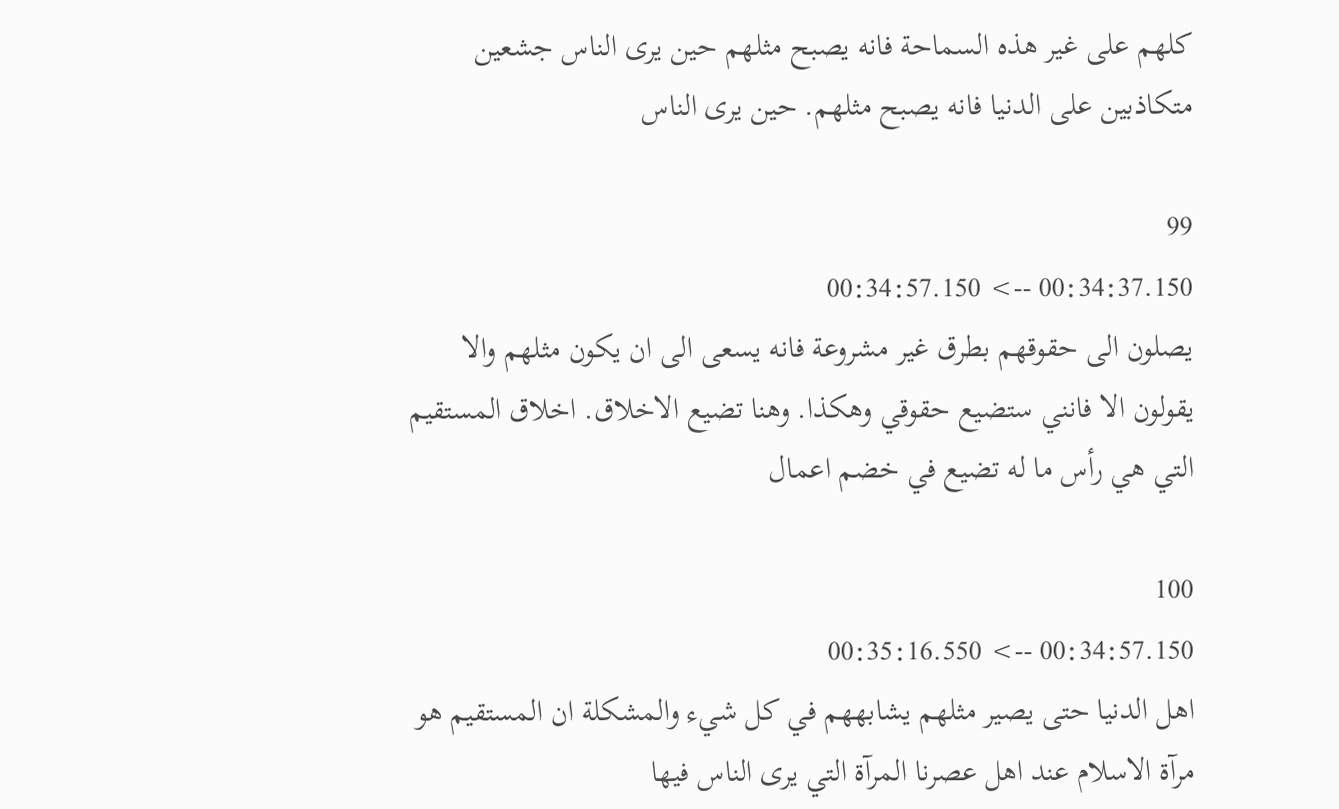كلهم على غير هذه السماحة فانه يصبح مثلهم حين يرى الناس جشعين متكاذبين على الدنيا فانه يصبح مثلهم. حين يرى الناس

99
00:34:37.150 --> 00:34:57.150
يصلون الى حقوقهم بطرق غير مشروعة فانه يسعى الى ان يكون مثلهم والا يقولون الا فانني ستضيع حقوقي وهكذا. وهنا تضيع الاخلاق. اخلاق المستقيم التي هي رأس ما له تضيع في خضم اعمال

100
00:34:57.150 --> 00:35:16.550
اهل الدنيا حتى يصير مثلهم يشابههم في كل شيء والمشكلة ان المستقيم هو مرآة الاسلام عند اهل عصرنا المرآة التي يرى الناس فيها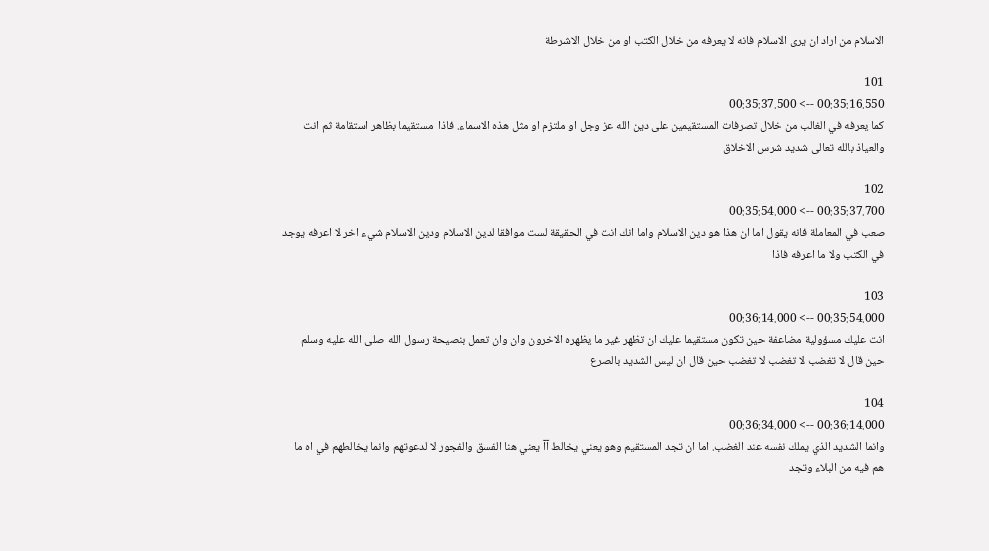الاسلام من اراد ان يرى الاسلام فانه لا يعرفه من خلال الكتب او من خلال الاشرطة

101
00:35:16.550 --> 00:35:37.500
كما يعرفه في الغالب من خلال تصرفات المستقيمين على دين الله عز وجل او ملتزم او مثل هذه الاسماء. فاذا  مستقيما بظاهر استقامة ثم انت والعياذ بالله تعالى شديد شرس الاخلاق

102
00:35:37.700 --> 00:35:54.000
صعب في المعاملة فانه يقول اما ان هذا هو دين الاسلام واما انك انت في الحقيقة لست موافقا لدين الاسلام ودين الاسلام شيء اخر لا اعرفه يوجد في الكتب ولا ما اعرفه فاذا

103
00:35:54.000 --> 00:36:14.000
انت عليك مسؤولية مضاعفة حين تكون مستقيما عليك ان تظهر غير ما يظهره الاخرون وان وان تعمل بنصيحة رسول الله صلى الله عليه وسلم حين قال لا تغضب لا تغضب لا تغضب حين قال ان ليس الشديد بالصرع

104
00:36:14.000 --> 00:36:34.000
وانما الشديد الذي يملك نفسه عند الغضب. اما ان تجد المستقيم وهو يعني يخالط آآ يعني هنا الفسق والفجور لا لدعوتهم وانما يخالطهم في اه ما هم فيه من البلاء وتجد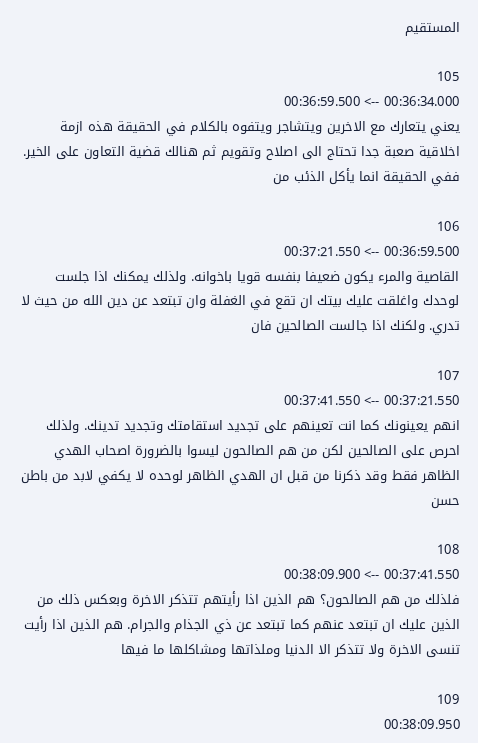المستقيم

105
00:36:34.000 --> 00:36:59.500
يعني يتعارك مع الاخرين ويتشاجر ويتفوه بالكلام في الحقيقة هذه ازمة اخلاقية صعبة جدا تحتاج الى اصلاح وتقويم ثم هنالك قضية التعاون على الخير. ففي الحقيقة انما يأكل الذئب من

106
00:36:59.500 --> 00:37:21.550
القاصية والمرء يكون ضعيفا بنفسه قويا باخوانه. ولذلك يمكنك اذا جلست لوحدك واغلقت عليك بيتك ان تقع في الغفلة وان تبتعد عن دين الله من حيث لا تدري. ولكنك اذا جالست الصالحين فان

107
00:37:21.550 --> 00:37:41.550
انهم يعينونك كما انت تعينهم على تجديد استقامتك وتجديد تدينك. ولذلك احرص على الصالحين لكن من هم الصالحون ليسوا بالضرورة اصحاب الهدي الظاهر فقط وقد ذكرنا من قبل ان الهدي الظاهر لوحده لا يكفي لابد من باطن حسن

108
00:37:41.550 --> 00:38:09.900
فلذلك من هم الصالحون؟ هم الذين اذا رأيتهم تتذكر الاخرة وبعكس ذلك من الذين عليك ان تبتعد عنهم كما تبتعد عن ذي الجذام والجرام. هم الذين اذا رأيت تنسى الاخرة ولا تتذكر الا الدنيا وملذاتها ومشاكلها ما فيها

109
00:38:09.950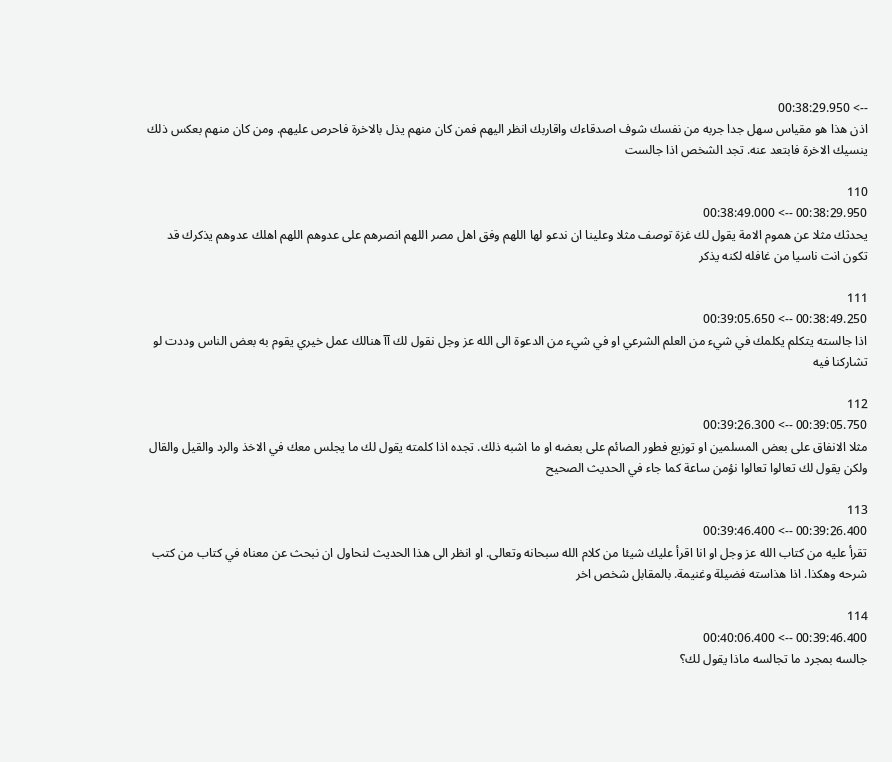--> 00:38:29.950
اذن هذا هو مقياس سهل جدا جربه من نفسك شوف اصدقاءك واقاربك انظر اليهم فمن كان منهم يذل بالاخرة فاحرص عليهم. ومن كان منهم بعكس ذلك ينسيك الاخرة فابتعد عنه. تجد الشخص اذا جالست

110
00:38:29.950 --> 00:38:49.000
يحدثك مثلا عن هموم الامة يقول لك غزة توصف مثلا وعلينا ان ندعو لها اللهم وفق اهل مصر اللهم انصرهم على عدوهم اللهم اهلك عدوهم يذكرك قد تكون انت ناسيا من غافله لكنه يذكر

111
00:38:49.250 --> 00:39:05.650
اذا جالسته يتكلم يكلمك في شيء من العلم الشرعي او في شيء من الدعوة الى الله عز وجل نقول لك آآ هنالك عمل خيري يقوم به بعض الناس وددت لو تشاركنا فيه

112
00:39:05.750 --> 00:39:26.300
مثلا الانفاق على بعض المسلمين او توزيع فطور الصائم على بعضه او ما اشبه ذلك. تجده اذا كلمته يقول لك ما يجلس معك في الاخذ والرد والقيل والقال ولكن يقول لك تعالوا تعالوا نؤمن ساعة كما جاء في الحديث الصحيح

113
00:39:26.400 --> 00:39:46.400
تقرأ عليه من كتاب الله عز وجل او انا اقرأ عليك شيئا من كلام الله سبحانه وتعالى. او انظر الى هذا الحديث لنحاول ان نبحث عن معناه في كتاب من كتب شرحه وهكذا. اذا هذاسته فضيلة وغنيمة. بالمقابل شخص اخر

114
00:39:46.400 --> 00:40:06.400
جالسه بمجرد ما تجالسه ماذا يقول لك؟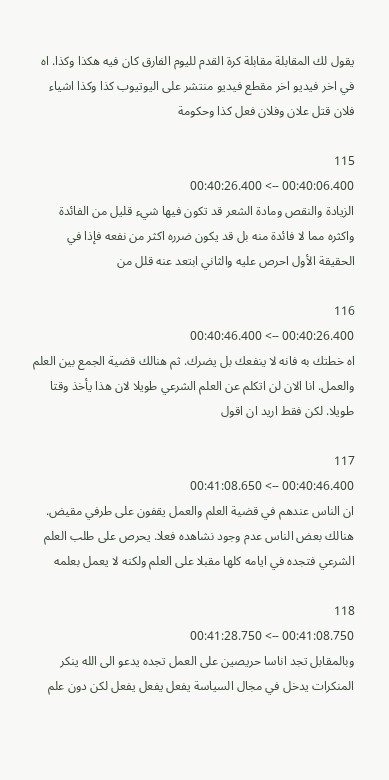يقول لك المقابلة مقابلة كرة القدم لليوم الفارق كان فيه هكذا وكذا. اه في اخر فيديو اخر مقطع فيديو منتشر على اليوتيوب كذا وكذا اشياء فلان قتل علان وفلان فعل كذا وحكومة

115
00:40:06.400 --> 00:40:26.400
الزيادة والنقص ومادة الشعر قد تكون فيها شيء قليل من الفائدة واكثره مما لا فائدة منه بل قد يكون ضرره اكثر من نفعه فإذا في الحقيقة الأول احرص عليه والثاني ابتعد عنه قلل من

116
00:40:26.400 --> 00:40:46.400
اه خطتك به فانه لا ينفعك بل يضرك. ثم هنالك قضية الجمع بين العلم والعمل. انا الان لن اتكلم عن العلم الشرعي طويلا لان هذا يأخذ وقتا طويلا. لكن فقط اريد ان اقول

117
00:40:46.400 --> 00:41:08.650
ان الناس عندهم في قضية العلم والعمل يقفون على طرفي مقيض. هنالك بعض الناس عدم وجود نشاهده فعلا. يحرص على طلب العلم الشرعي فتجده في ايامه كلها مقبلا على العلم ولكنه لا يعمل بعلمه

118
00:41:08.750 --> 00:41:28.750
وبالمقابل تجد اناسا حريصين على العمل تجده يدعو الى الله ينكر المنكرات يدخل في مجال السياسة يفعل يفعل يفعل لكن دون علم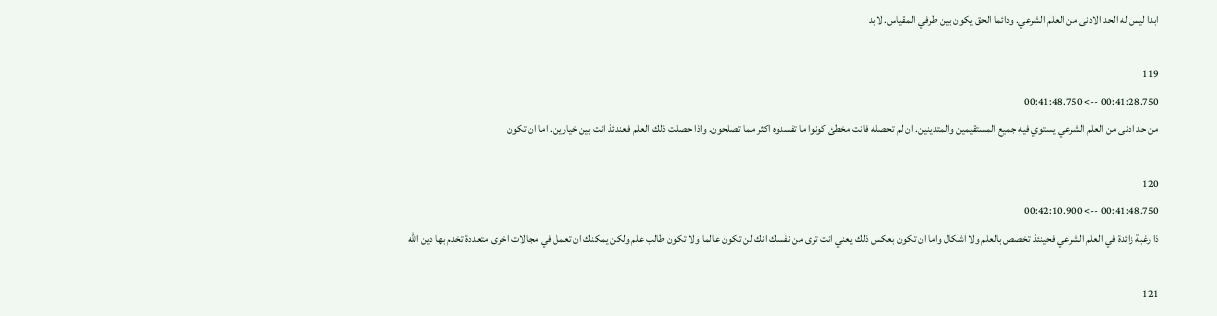ابدا ليس له الحد الادنى من العلم الشرعي. ودائما الحق يكون بين طرفي المقياس. لابد

119
00:41:28.750 --> 00:41:48.750
من حد ادنى من العلم الشرعي يستوي فيه جميع المستقيمين والمتدينين. ان لم تحصله فانت مخطئ كونوا ما تفسدوه اكثر مما تصلحون. واذا حصلت ذلك العلم فعندئذ انت بين خيارين. اما ان تكون

120
00:41:48.750 --> 00:42:10.900
ذا رغبة زائدة في العلم الشرعي فحينئذ تخصص بالعلم ولا اشكال واما ان تكون بعكس ذلك يعني انت ترى من نفسك انك لن تكون عالما ولا تكون طالب علم ولكن يمكنك ان تعمل في مجالات اخرى متعددة تخدم بها دين الله

121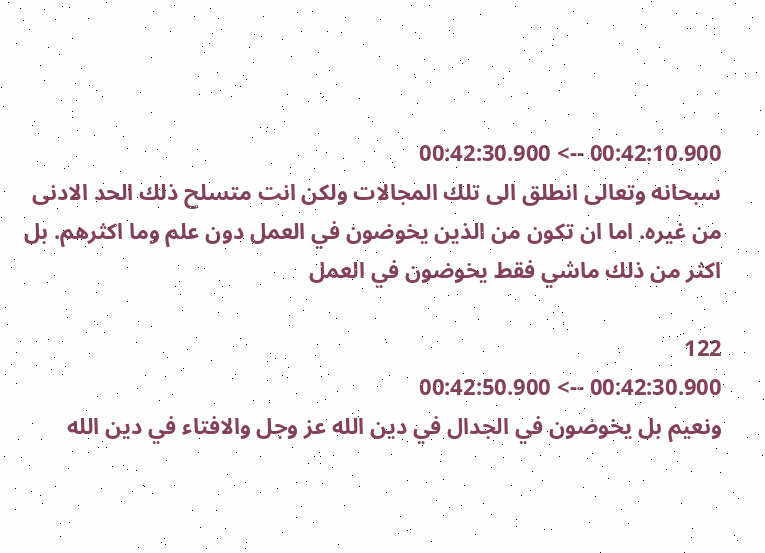00:42:10.900 --> 00:42:30.900
سبحانه وتعالى انطلق الى تلك المجالات ولكن انت متسلح ذلك الحد الادنى من غيره. اما ان تكون من الذين يخوضون في العمل دون علم وما اكثرهم. بل اكثر من ذلك ماشي فقط يخوضون في العمل

122
00:42:30.900 --> 00:42:50.900
ونعيم بل يخوضون في الجدال في دين الله عز وجل والافتاء في دين الله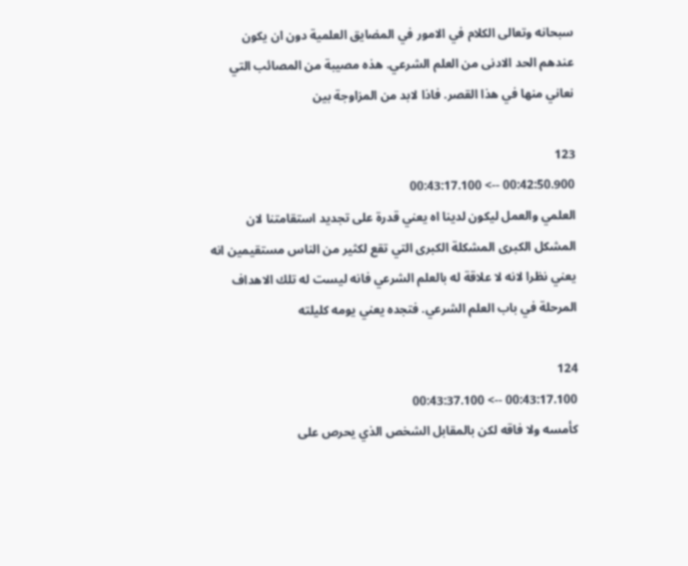سبحانه وتعالى الكلام في الامور في المضايق العلمية دون ان يكون عندهم الحد الادنى من العلم الشرعي. هذه مصيبة من المصائب التي نعاني منها في هذا القصر. فاذا لابد من المزاوجة بين

123
00:42:50.900 --> 00:43:17.100
العلمي والعمل ليكون لدينا اه يعني قدرة على تجديد استقامتنا لان المشكل الكبرى المشكلة الكبرى التي تقع لكثير من الناس مستقيمين انه يعني نظرا لانه لا علاقة له بالعلم الشرعي فانه ليست له تلك الاهداف المرحلة في باب العلم الشرعي. فتجده يعني يومه كليلته

124
00:43:17.100 --> 00:43:37.100
كأمسه ولا فاقه لكن بالمقابل الشخص الذي يحرص على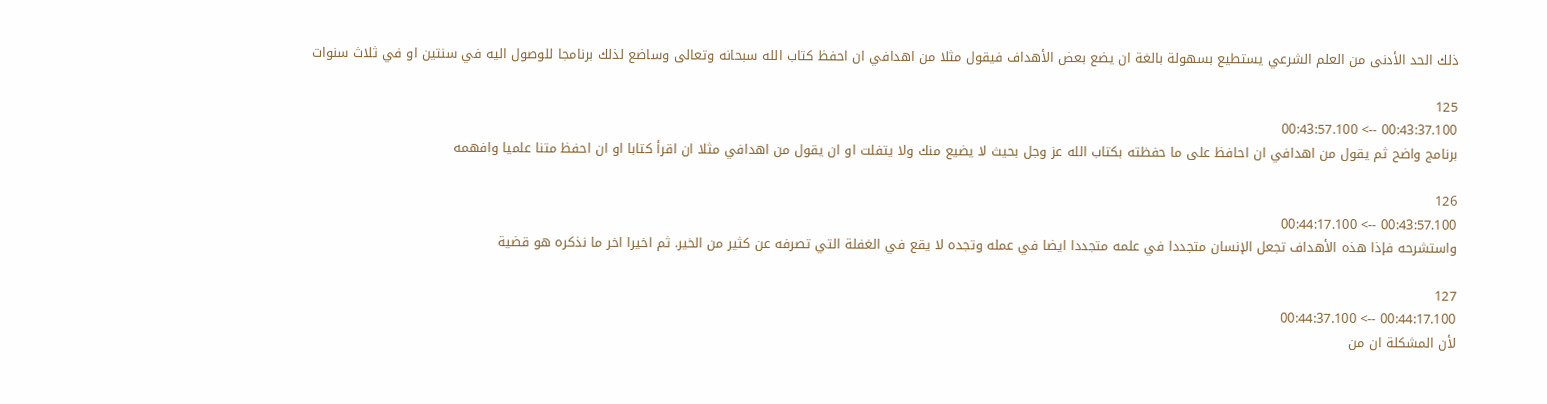ذلك الحد الأدنى من العلم الشرعي يستطيع بسهولة بالغة ان يضع بعض الأهداف فيقول مثلا من اهدافي ان احفظ كتاب الله سبحانه وتعالى وساضع لذلك برنامجا للوصول اليه في سنتين او في ثلاث سنوات

125
00:43:37.100 --> 00:43:57.100
برنامج واضح ثم يقول من اهدافي ان احافظ على ما حفظته بكتاب الله عز وجل بحيث لا يضيع منك ولا يتفلت او ان يقول من اهدافي مثلا ان اقرأ كتابا او ان احفظ متنا علميا وافهمه

126
00:43:57.100 --> 00:44:17.100
واستشرحه فإذا هذه الأهداف تجعل الإنسان متجددا في علمه متجددا ايضا في عمله وتجده لا يقع في الغفلة التي تصرفه عن كثير من الخير. ثم اخيرا اخر ما نذكره هو قضية

127
00:44:17.100 --> 00:44:37.100
لأن المشكلة ان من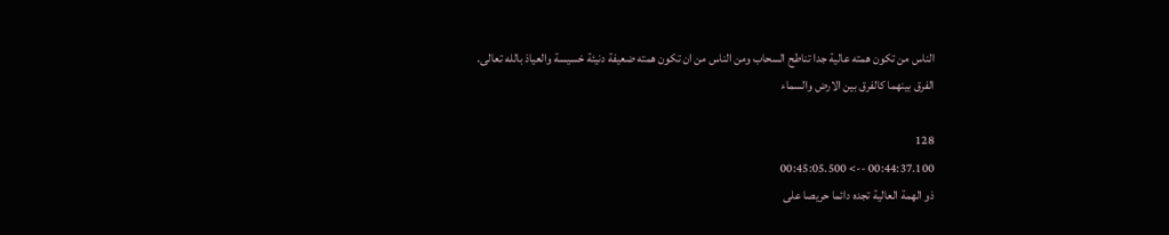الناس من تكون همته عالية جدا تناطح السحاب ومن الناس من ان تكون همته ضعيفة دنيئة خسيسة والعياذ بالله تعالى. الفرق بينهما كالفرق بين الارض والسماء

128
00:44:37.100 --> 00:45:05.500
ذو الهمة العالية تجده دائما حريصا على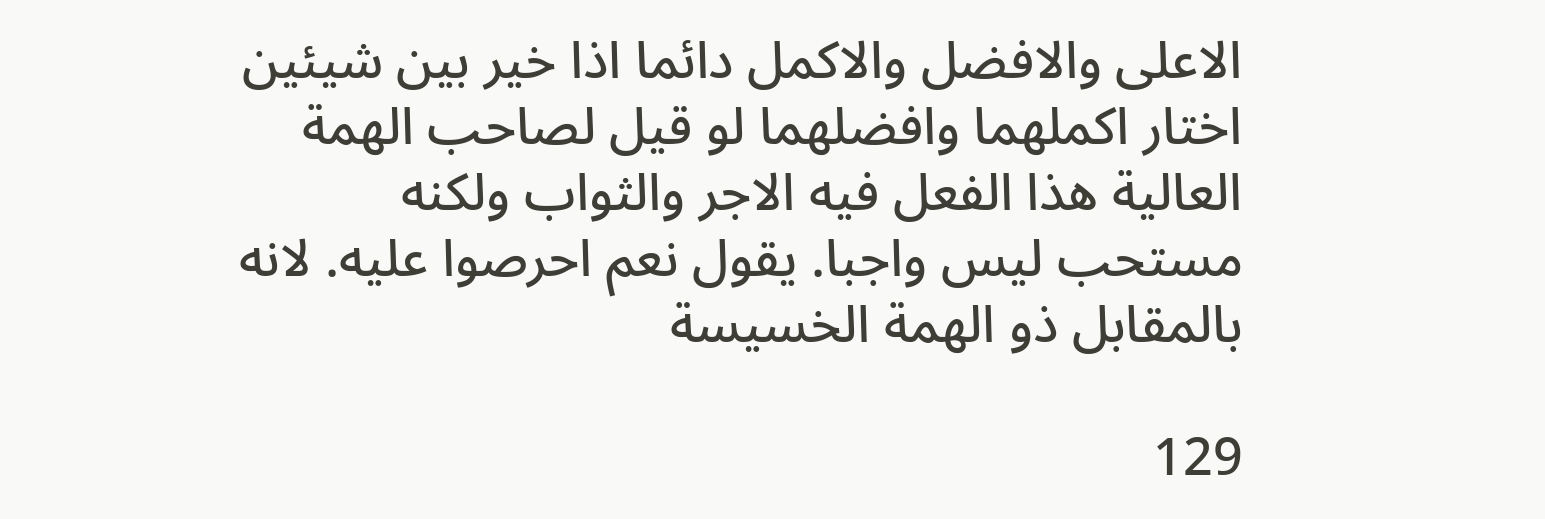الاعلى والافضل والاكمل دائما اذا خير بين شيئين اختار اكملهما وافضلهما لو قيل لصاحب الهمة العالية هذا الفعل فيه الاجر والثواب ولكنه مستحب ليس واجبا. يقول نعم احرصوا عليه. لانه بالمقابل ذو الهمة الخسيسة

129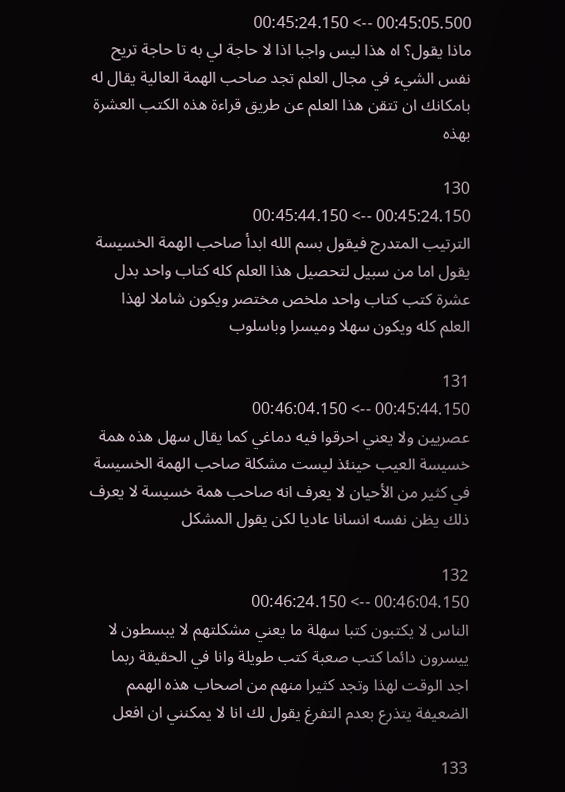00:45:05.500 --> 00:45:24.150
ماذا يقول؟ اه هذا ليس واجبا اذا لا حاجة لي به تا حاجة تريح نفس الشيء في مجال العلم تجد صاحب الهمة العالية يقال له بامكانك ان تتقن هذا العلم عن طريق قراءة هذه الكتب العشرة بهذه

130
00:45:24.150 --> 00:45:44.150
الترتيب المتدرج فيقول بسم الله ابدأ صاحب الهمة الخسيسة يقول اما من سبيل لتحصيل هذا العلم كله كتاب واحد بدل عشرة كتب كتاب واحد ملخص مختصر ويكون شاملا لهذا العلم كله ويكون سهلا وميسرا وباسلوب

131
00:45:44.150 --> 00:46:04.150
عصريين ولا يعني احرقوا فيه دماغي كما يقال سهل هذه همة خسيسة العيب حينئذ ليست مشكلة صاحب الهمة الخسيسة في كثير من الأحيان لا يعرف انه صاحب همة خسيسة لا يعرف ذلك يظن نفسه انسانا عاديا لكن يقول المشكل

132
00:46:04.150 --> 00:46:24.150
الناس لا يكتبون كتبا سهلة ما يعني مشكلتهم لا يبسطون لا ييسرون دائما كتب صعبة كتب طويلة وانا في الحقيقة ربما اجد الوقت لهذا وتجد كثيرا منهم من اصحاب هذه الهمم الضعيفة يتذرع بعدم التفرغ يقول لك انا لا يمكنني ان افعل

133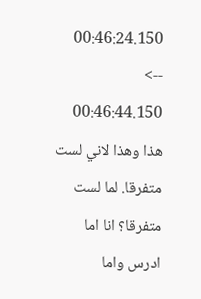00:46:24.150 --> 00:46:44.150
هذا وهذا لاني لست متفرقا. لما لست متفرقا؟ انا اما ادرس واما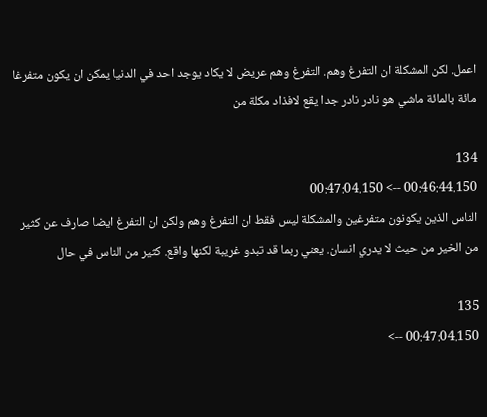اعمل. لكن المشكلة ان التفرغ وهم. التفرغ وهم عريض لا يكاد يوجد احد في الدنيا يمكن ان يكون متفرغا مائة بالمائة ماشي هو نادر نادر جدا يقع لافذاد مكلة من

134
00:46:44.150 --> 00:47:04.150
الناس الذين يكونون متفرغين والمشكلة ليس فقط ان التفرغ وهم ولكن ان التفرغ ايضا صارف عن كثير من الخير من حيث لا يدري انسان. يعني ربما قد تبدو غريبة لكنها واقع. كثير من الناس في حال

135
00:47:04.150 -->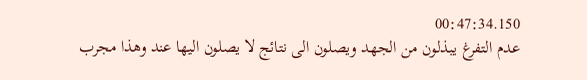00:47:34.150
عدم التفرغ يبذلون من الجهد ويصلون الى نتائج لا يصلون اليها عند وهذا مجرب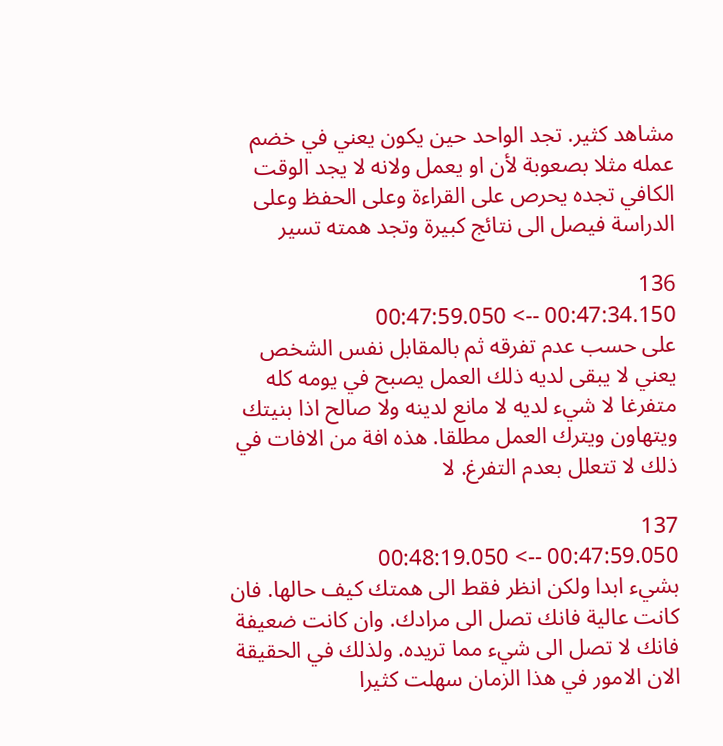مشاهد كثير. تجد الواحد حين يكون يعني في خضم عمله مثلا بصعوبة لأن او يعمل ولانه لا يجد الوقت الكافي تجده يحرص على القراءة وعلى الحفظ وعلى الدراسة فيصل الى نتائج كبيرة وتجد همته تسير

136
00:47:34.150 --> 00:47:59.050
على حسب عدم تفرقه ثم بالمقابل نفس الشخص يعني لا يبقى لديه ذلك العمل يصبح في يومه كله متفرغا لا شيء لديه لا مانع لدينه ولا صالح اذا بنيتك ويتهاون ويترك العمل مطلقا. هذه افة من الافات في ذلك لا تتعلل بعدم التفرغ. لا

137
00:47:59.050 --> 00:48:19.050
بشيء ابدا ولكن انظر فقط الى همتك كيف حالها. فان كانت عالية فانك تصل الى مرادك. وان كانت ضعيفة فانك لا تصل الى شيء مما تريده. ولذلك في الحقيقة الان الامور في هذا الزمان سهلت كثيرا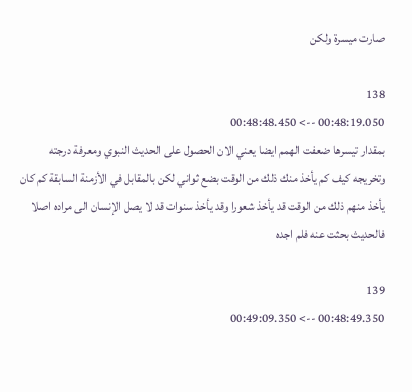صارت ميسرة ولكن

138
00:48:19.050 --> 00:48:48.450
بمقدار تيسرها ضعفت الهمم ايضا يعني الان الحصول على الحديث النبوي ومعرفة درجته وتخريجه كيف كم يأخذ منك ذلك من الوقت بضع ثواني لكن بالمقابل في الأزمنة السابقة كم كان يأخذ منهم ذلك من الوقت قد يأخذ شعورا وقد يأخذ سنوات قد لا يصل الإنسان الى مراده اصلا فالحديث بحثت عنه فلم اجده

139
00:48:49.350 --> 00:49:09.350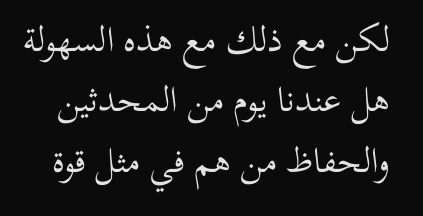لكن مع ذلك مع هذه السهولة هل عندنا يوم من المحدثين والحفاظ من هم في مثل قوة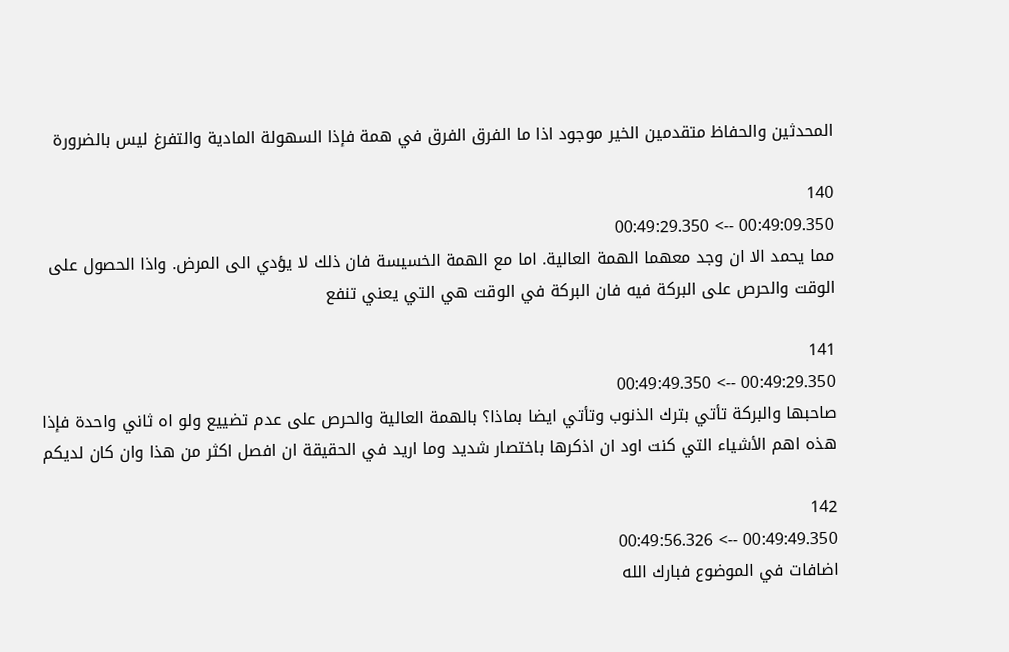المحدثين والحفاظ متقدمين الخير موجود اذا ما الفرق الفرق في همة فإذا السهولة المادية والتفرغ ليس بالضرورة

140
00:49:09.350 --> 00:49:29.350
مما يحمد الا ان وجد معهما الهمة العالية. اما مع الهمة الخسيسة فان ذلك لا يؤدي الى المرض. واذا الحصول على الوقت والحرص على البركة فيه فان البركة في الوقت هي التي يعني تنفع

141
00:49:29.350 --> 00:49:49.350
صاحبها والبركة تأتي بترك الذنوب وتأتي ايضا بماذا؟ بالهمة العالية والحرص على عدم تضييع ولو اه ثاني واحدة فإذا هذه اهم الأشياء التي كنت اود ان اذكرها باختصار شديد وما اريد في الحقيقة ان افصل اكثر من هذا وان كان لديكم

142
00:49:49.350 --> 00:49:56.326
اضافات في الموضوع فبارك الله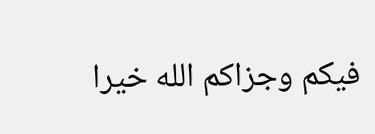فيكم وجزاكم الله خيرا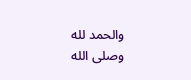والحمد لله وصلى الله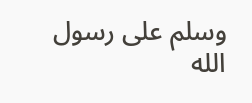وسلم على رسول الله